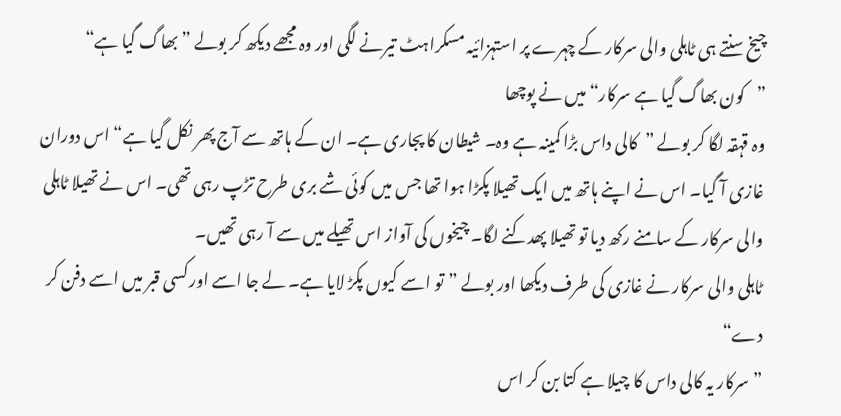چیخ سنتے ہی ٹاہلی والی سرکار کے چہرے پر استہزائیہ مسکراہٹ تیرنے لگی اور وہ مجھے دیکھ کر بولے ”بھاگ گیا ہے“
”کون بھاگ گیا ہے سرکار“ میں نے پوچھا
وہ قہقہ لگا کر بولے ”کالی داس بڑا کمینہ ہے وہ۔ شیطان کا پجاری ہے۔ ان کے ہاتھ سے آج پھر نکل گیا ہے“ اس دوران غازی آ گیا۔ اس نے اپنے ہاتھ میں ایک تھیلا پکڑا ہوا تھا جس میں کوئی شے بری طرح تڑپ رہی تھی۔ اس نے تھیلا ٹاہلی والی سرکار کے سامنے رکھ دیا تو تھیلا پھدکنے لگا۔ چیخوں کی آواز اس تھیلے میں سے آ رہی تھیں۔
ٹاہلی والی سرکار نے غازی کی طرف دیکھا اور بولے ”تو اسے کیوں پکڑ لایا ہے۔ لے جا اسے اور کسی قبر میں اسے دفن کر دے“
”سرکار یہ کالی داس کا چیلا ہے کتا بن کر اس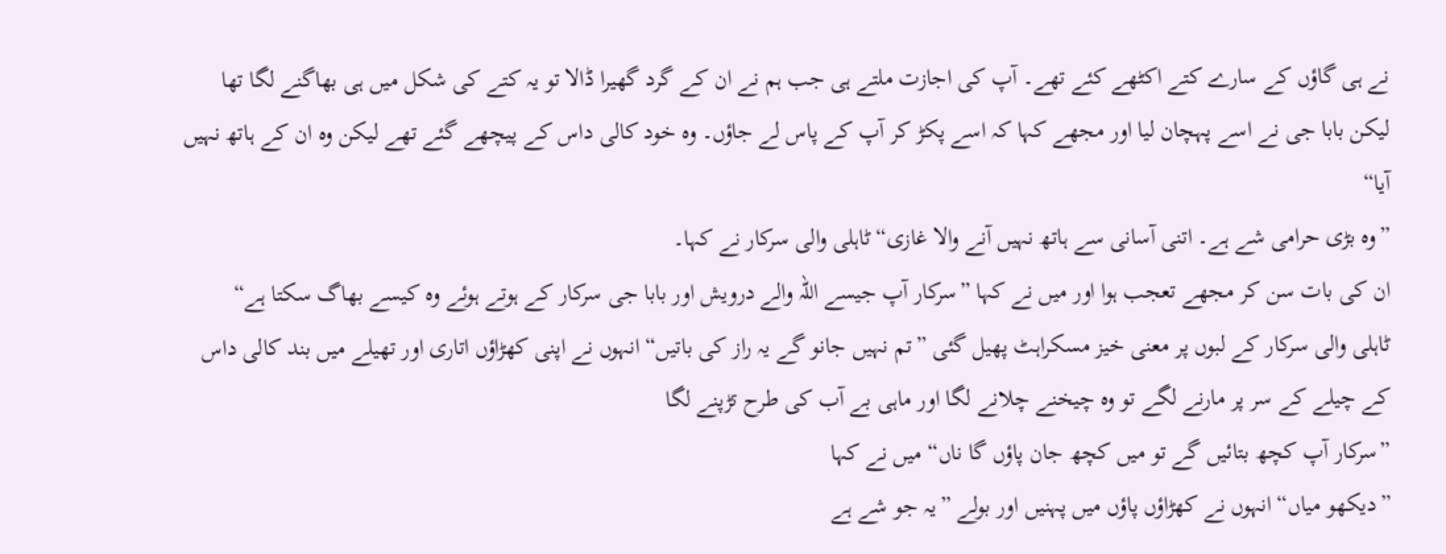نے ہی گاؤں کے سارے کتے اکٹھے کئے تھے۔ آپ کی اجازت ملتے ہی جب ہم نے ان کے گرد گھیرا ڈالا تو یہ کتے کی شکل میں ہی بھاگنے لگا تھا لیکن بابا جی نے اسے پہچان لیا اور مجھے کہا کہ اسے پکڑ کر آپ کے پاس لے جاؤں۔ وہ خود کالی داس کے پیچھے گئے تھے لیکن وہ ان کے ہاتھ نہیں آیا“
”وہ بڑی حرامی شے ہے۔ اتنی آسانی سے ہاتھ نہیں آنے والا غازی“ ٹاہلی والی سرکار نے کہا۔
ان کی بات سن کر مجھے تعجب ہوا اور میں نے کہا ”سرکار آپ جیسے اللہ والے درویش اور بابا جی سرکار کے ہوتے ہوئے وہ کیسے بھاگ سکتا ہے“
ٹاہلی والی سرکار کے لبوں پر معنی خیز مسکراہٹ پھیل گئی ”تم نہیں جانو گے یہ راز کی باتیں“ انہوں نے اپنی کھڑاؤں اتاری اور تھیلے میں بند کالی داس کے چیلے کے سر پر مارنے لگے تو وہ چیخنے چلانے لگا اور ماہی بے آب کی طرح تڑپنے لگا
”سرکار آپ کچھ بتائیں گے تو میں کچھ جان پاؤں گا ناں“ میں نے کہا
”دیکھو میاں“ انہوں نے کھڑاؤں پاؤں میں پہنیں اور بولے ”یہ جو شے ہے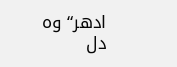ادھر“ وہ دل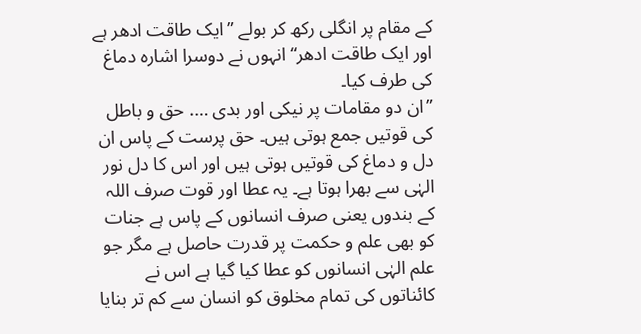کے مقام پر انگلی رکھ کر بولے ”ایک طاقت ادھر ہے اور ایک طاقت ادھر“ انہوں نے دوسرا اشارہ دماغ کی طرف کیا۔
”ان دو مقامات پر نیکی اور بدی …. حق و باطل کی قوتیں جمع ہوتی ہیں۔ حق پرست کے پاس ان دل و دماغ کی قوتیں ہوتی ہیں اور اس کا دل نور الہٰی سے بھرا ہوتا ہے۔ یہ عطا اور قوت صرف اللہ کے بندوں یعنی صرف انسانوں کے پاس ہے جنات کو بھی علم و حکمت پر قدرت حاصل ہے مگر جو علم الہٰی انسانوں کو عطا کیا گیا ہے اس نے کائناتوں کی تمام مخلوق کو انسان سے کم تر بنایا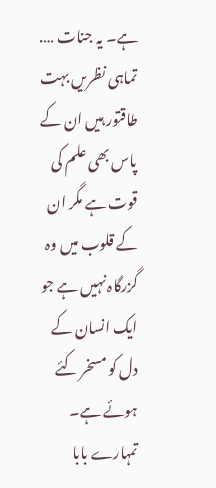ہے۔ یہ جنات …. تماہی نظریں بہت طاقتور ہیں ان کے پاس بھی علم کی قوت ہے مگر ان کے قلوب میں وہ گزرگاہ نہیں ہے جو ایک انسان کے دل کو مسخر کئے ہوئے ہے۔ تمہارے بابا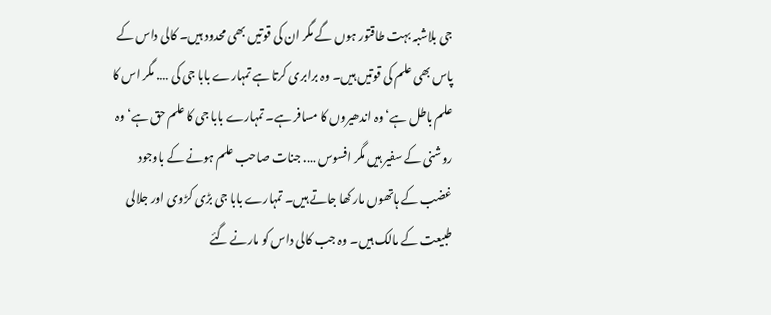جی بلاشبہ بہت طاقتور ہوں گے مگر ان کی قوتیں بھی محدود ہیں۔ کالی داس کے پاس بھی علم کی قوتیں ہیں۔ وہ برابری کرتا ہے تمہارے بابا جی کی …. مگر اس کا علم باطل ہے‘ وہ اندھیروں کا مسافر ہے۔ تمہارے بابا جی کا علم حق ہے‘ وہ روشنی کے سفیر ہیں مگر افسوس …. جنات صاحب علم ہونے کے باوجود غضب کے ہاتھوں مار کھا جاتے ہیں۔ تمہارے بابا جی بڑی کڑوی اور جلالی طبیعت کے مالک ہیں۔ وہ جب کالی داس کو مارنے گئے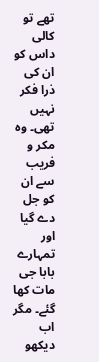تھے تو کالی داس کو ان کی ذرا فکر نہیں تھی۔ وہ مکر و فریب سے ان کو جل دے گیا اور تمہارے بابا جی مات کھا گئے۔ مگر اب دیکھو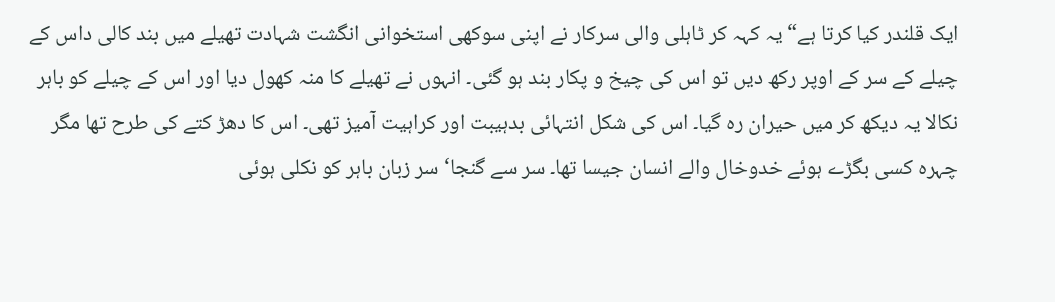ایک قلندر کیا کرتا ہے“ یہ کہہ کر ٹاہلی والی سرکار نے اپنی سوکھی استخوانی انگشت شہادت تھیلے میں بند کالی داس کے چیلے کے سر کے اوپر رکھ دیں تو اس کی چیخ و پکار بند ہو گئی۔ انہوں نے تھیلے کا منہ کھول دیا اور اس کے چیلے کو باہر نکالا یہ دیکھ کر میں حیران رہ گیا۔ اس کی شکل انتہائی بدہیبت اور کراہیت آمیز تھی۔ اس کا دھڑ کتے کی طرح تھا مگر چہرہ کسی بگڑے ہوئے خدوخال والے انسان جیسا تھا۔ سر سے گنجا‘ سر زبان باہر کو نکلی ہوئی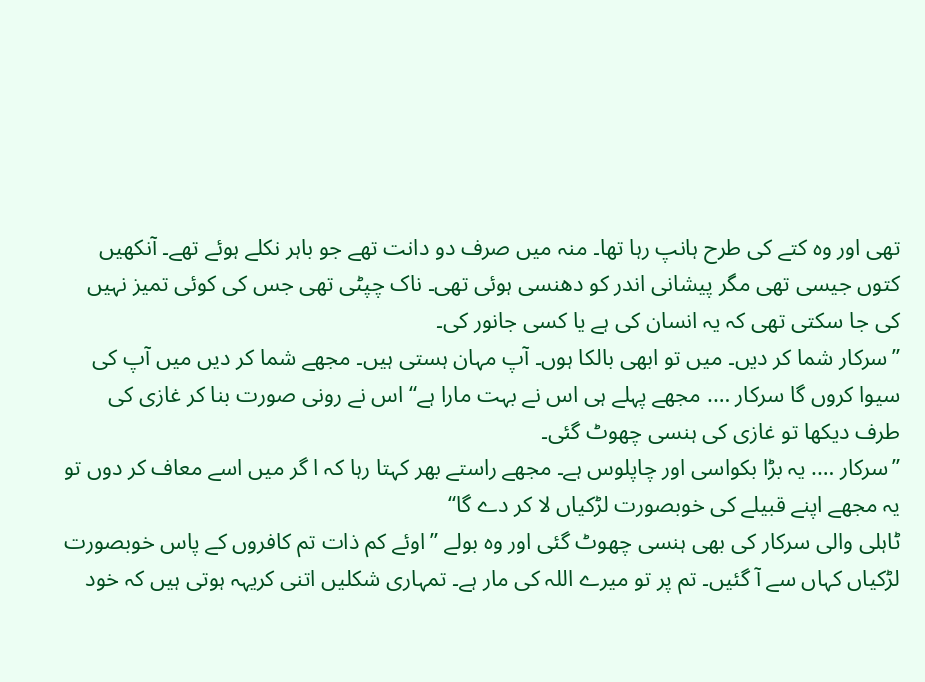تھی اور وہ کتے کی طرح ہانپ رہا تھا۔ منہ میں صرف دو دانت تھے جو باہر نکلے ہوئے تھے۔ آنکھیں کتوں جیسی تھی مگر پیشانی اندر کو دھنسی ہوئی تھی۔ ناک چپٹی تھی جس کی کوئی تمیز نہیں کی جا سکتی تھی کہ یہ انسان کی ہے یا کسی جانور کی۔
”سرکار شما کر دیں۔ میں تو ابھی بالکا ہوں۔ آپ مہان ہستی ہیں۔ مجھے شما کر دیں میں آپ کی سیوا کروں گا سرکار …. مجھے پہلے ہی اس نے بہت مارا ہے“ اس نے رونی صورت بنا کر غازی کی طرف دیکھا تو غازی کی ہنسی چھوٹ گئی۔
”سرکار …. یہ بڑا بکواسی اور چاپلوس ہے۔ مجھے راستے بھر کہتا رہا کہ ا گر میں اسے معاف کر دوں تو یہ مجھے اپنے قبیلے کی خوبصورت لڑکیاں لا کر دے گا“
ٹاہلی والی سرکار کی بھی ہنسی چھوٹ گئی اور وہ بولے ”اوئے کم ذات تم کافروں کے پاس خوبصورت لڑکیاں کہاں سے آ گئیں۔ تم پر تو میرے اللہ کی مار ہے۔ تمہاری شکلیں اتنی کریہہ ہوتی ہیں کہ خود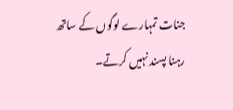جنات تمہارے لوگوں کے ساتھ رہنا پسند نہیں کرتے۔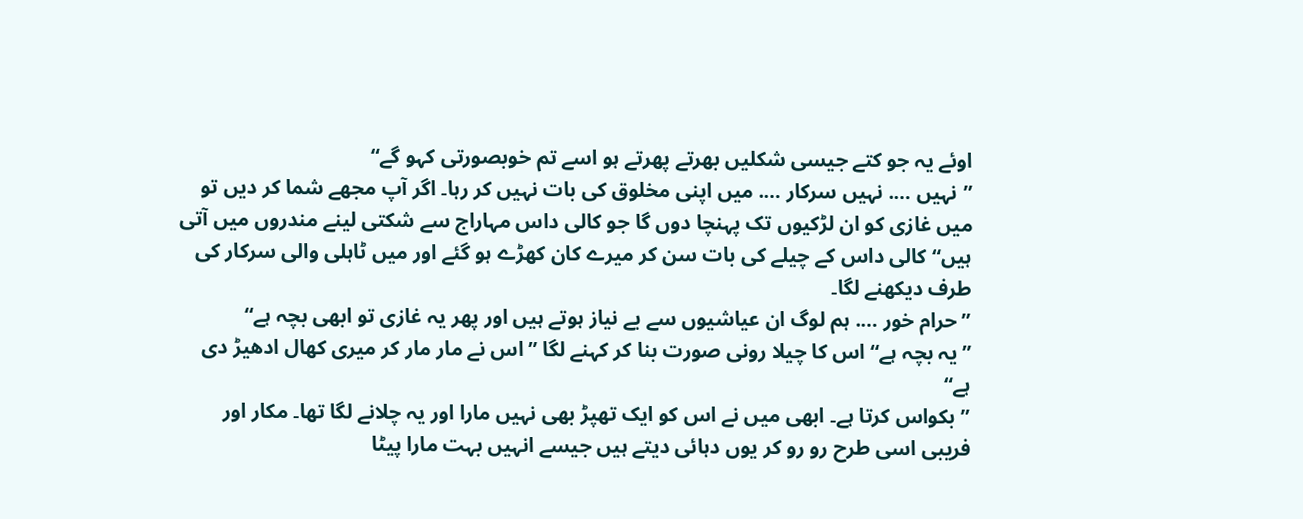اوئے یہ جو کتے جیسی شکلیں بھرتے پھرتے ہو اسے تم خوبصورتی کہو گے“
”نہیں …. نہیں سرکار …. میں اپنی مخلوق کی بات نہیں کر رہا۔ اگر آپ مجھے شما کر دیں تو میں غازی کو ان لڑکیوں تک پہنچا دوں گا جو کالی داس مہاراج سے شکتی لینے مندروں میں آتی ہیں“ کالی داس کے چیلے کی بات سن کر میرے کان کھڑے ہو گئے اور میں ٹاہلی والی سرکار کی طرف دیکھنے لگا۔
”حرام خور …. ہم لوگ ان عیاشیوں سے بے نیاز ہوتے ہیں اور پھر یہ غازی تو ابھی بچہ ہے“
”یہ بچہ ہے“ اس کا چیلا رونی صورت بنا کر کہنے لگا ”اس نے مار مار کر میری کھال ادھیڑ دی ہے“
”بکواس کرتا ہے۔ ابھی میں نے اس کو ایک تھپڑ بھی نہیں مارا اور یہ چلانے لگا تھا۔ مکار اور فریبی اسی طرح رو رو کر یوں دہائی دیتے ہیں جیسے انہیں بہت مارا پیٹا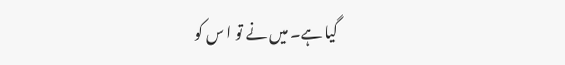گیا ہے۔ میں نے تو ا س کو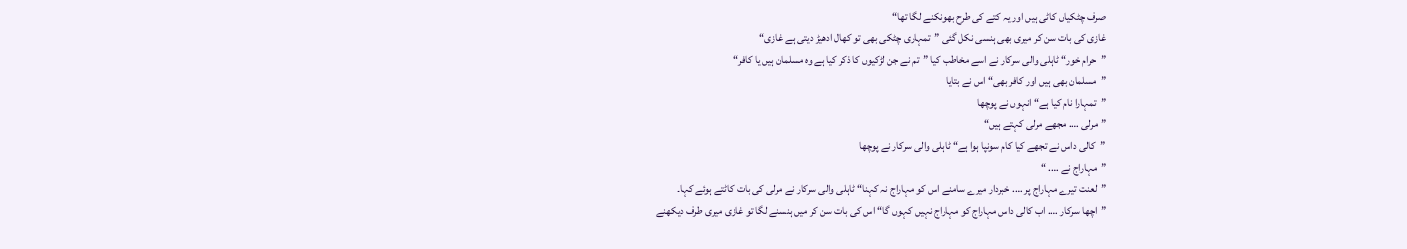صرف چٹکیاں کاٹی ہیں اور یہ کتے کی طرح بھونکنے لگا تھا“
غازی کی بات سن کر میری بھی ہنسی نکل گئی ”تمہاری چٹکی بھی تو کھال ادھیڑ دیتی ہے غازی“
”حرام خور“ ٹاہلی والی سرکار نے اسے مخاطب کیا ”تم نے جن لڑکیوں کا ذکر کیا ہے وہ مسلمان ہیں یا کافر“
”مسلمان بھی ہیں اور کافر بھی“ اس نے بتایا
”تمہارا نام کیا ہے“ انہوں نے پوچھا
”مرلی …. مجھے مرلی کہتے ہیں“
”کالی داس نے تجھے کیا کام سونپا ہوا ہے“ ٹاہلی والی سرکار نے پوچھا
”مہاراج نے …. “
”لعنت تیرے مہاراج پر …. خبردار میرے سامنے اس کو مہاراج نہ کہنا“ ٹاہلی والی سرکار نے مرلی کی بات کاٹتے ہوئے کہا۔
”اچھا سرکار …. اب کالی داس مہاراج کو مہاراج نہیں کہوں گا“ اس کی بات سن کر میں ہنسنے لگا تو غازی میری طرف دیکھنے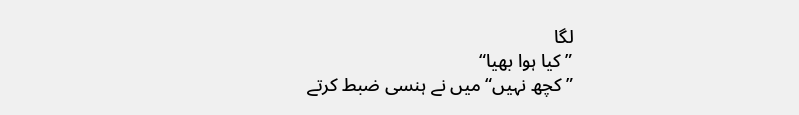لگا
”کیا ہوا بھیا“
”کچھ نہیں“ میں نے ہنسی ضبط کرتے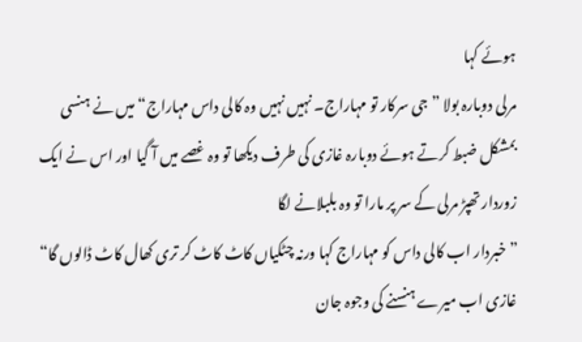ہوئے کہا
مرلی دوبارہ بولا ”جی سرکار تو مہاراج۔ نہیں نہیں وہ کالی داس مہاراج“ میں نے ہنسی بمشکل ضبط کرتے ہوئے دوبارہ غازی کی طرف دیکھا تو وہ غصے میں آ گیا اور اس نے ایک زوردار تھپڑ مرلی کے سر پر مارا تو وہ بلبلانے لگا
”خبردار اب کالی داس کو مہاراج کہا ورنہ چٹکیاں کاٹ کاٹ کر تری کھال کاٹ ڈالوں گا“ غازی اب میرے ہنسنے کی وجوہ جان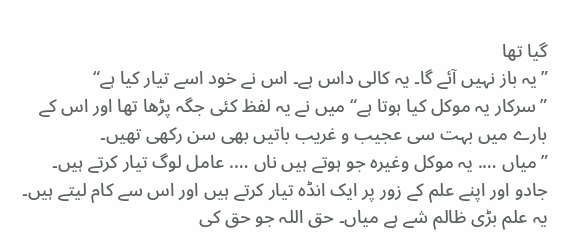گیا تھا
”یہ باز نہیں آئے گا۔ یہ کالی داس ہے۔ اس نے خود اسے تیار کیا ہے“
”سرکار یہ موکل کیا ہوتا ہے“ میں نے یہ لفظ کئی جگہ پڑھا تھا اور اس کے بارے میں بہت سی عجیب و غریب باتیں بھی سن رکھی تھیں۔
”میاں …. یہ موکل وغیرہ جو ہوتے ہیں ناں …. عامل لوگ تیار کرتے ہیں۔ جادو اور اپنے علم کے زور پر ایک انڈہ تیار کرتے ہیں اور اس سے کام لیتے ہیں۔ یہ علم بڑی ظالم شے ہے میاں۔ حق اللہ جو حق کی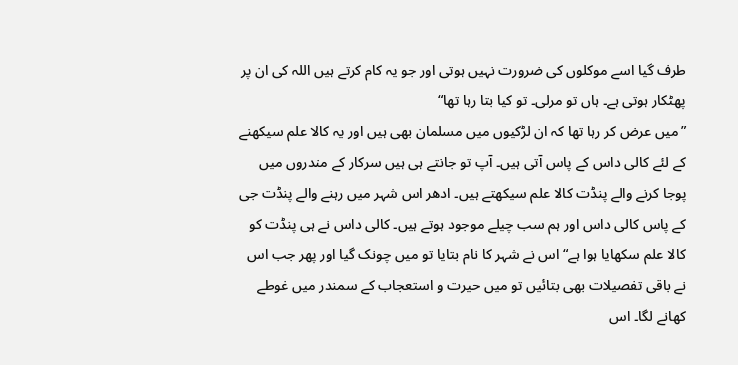طرف گیا اسے موکلوں کی ضرورت نہیں ہوتی اور جو یہ کام کرتے ہیں اللہ کی ان پر پھٹکار ہوتی ہے۔ ہاں تو مرلی۔ تو کیا بتا رہا تھا“
”میں عرض کر رہا تھا کہ ان لڑکیوں میں مسلمان بھی ہیں اور یہ کالا علم سیکھنے کے لئے کالی داس کے پاس آتی ہیں۔ آپ تو جانتے ہی ہیں سرکار کے مندروں میں پوجا کرنے والے پنڈت کالا علم سیکھتے ہیں۔ ادھر اس شہر میں رہنے والے پنڈت جی کے پاس کالی داس اور ہم سب چیلے موجود ہوتے ہیں۔ کالی داس نے ہی پنڈت کو کالا علم سکھایا ہوا ہے“ اس نے شہر کا نام بتایا تو میں چونک گیا اور پھر جب اس نے باقی تفصیلات بھی بتائیں تو میں حیرت و استعجاب کے سمندر میں غوطے کھانے لگا۔ اس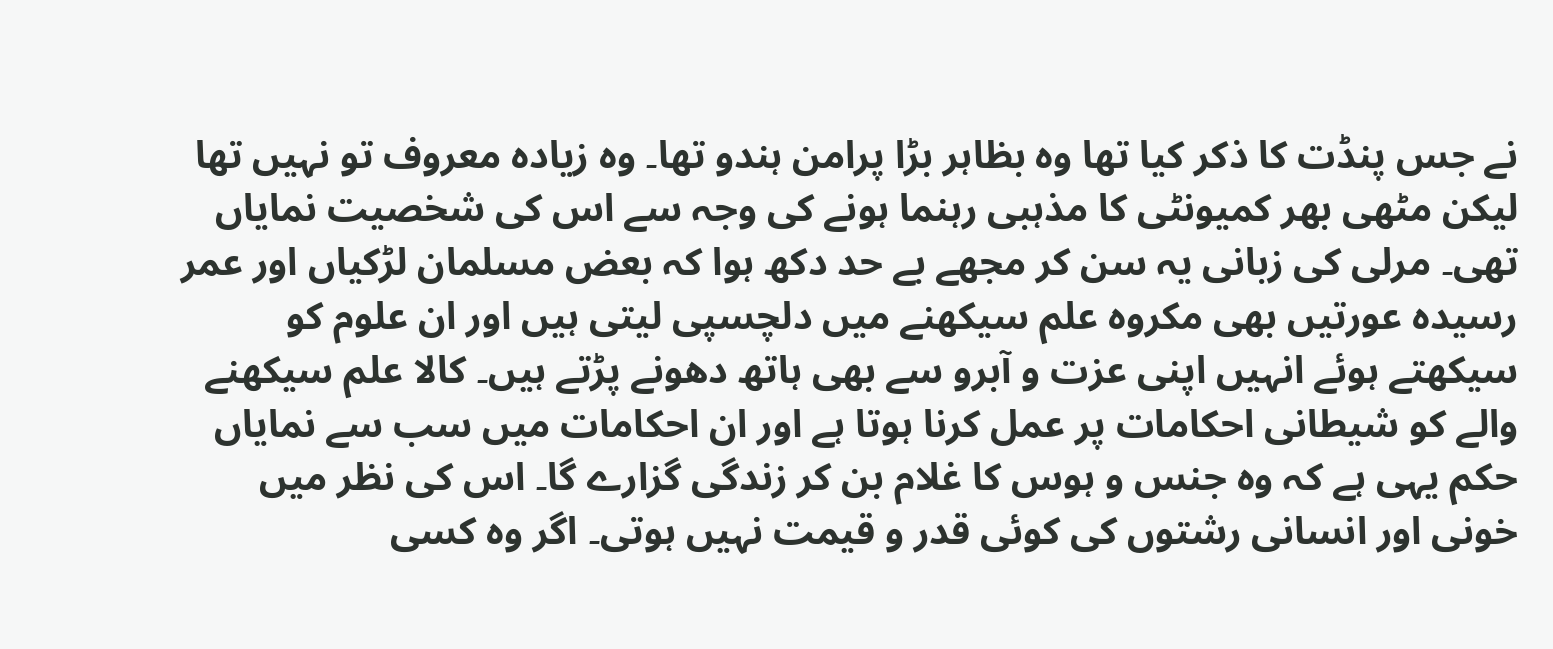نے جس پنڈت کا ذکر کیا تھا وہ بظاہر بڑا پرامن ہندو تھا۔ وہ زیادہ معروف تو نہیں تھا لیکن مٹھی بھر کمیونٹی کا مذہبی رہنما ہونے کی وجہ سے اس کی شخصیت نمایاں تھی۔ مرلی کی زبانی یہ سن کر مجھے بے حد دکھ ہوا کہ بعض مسلمان لڑکیاں اور عمر رسیدہ عورتیں بھی مکروہ علم سیکھنے میں دلچسپی لیتی ہیں اور ان علوم کو سیکھتے ہوئے انہیں اپنی عزت و آبرو سے بھی ہاتھ دھونے پڑتے ہیں۔ کالا علم سیکھنے والے کو شیطانی احکامات پر عمل کرنا ہوتا ہے اور ان احکامات میں سب سے نمایاں حکم یہی ہے کہ وہ جنس و ہوس کا غلام بن کر زندگی گزارے گا۔ اس کی نظر میں خونی اور انسانی رشتوں کی کوئی قدر و قیمت نہیں ہوتی۔ اگر وہ کسی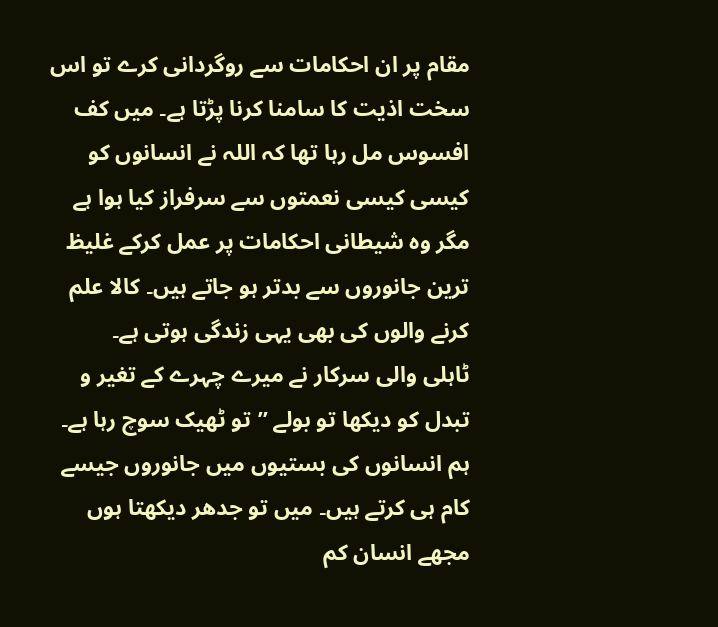مقام پر ان احکامات سے روگردانی کرے تو اس سخت اذیت کا سامنا کرنا پڑتا ہے۔ میں کف افسوس مل رہا تھا کہ اللہ نے انسانوں کو کیسی کیسی نعمتوں سے سرفراز کیا ہوا ہے مگر وہ شیطانی احکامات پر عمل کرکے غلیظ ترین جانوروں سے بدتر ہو جاتے ہیں۔ کالا علم کرنے والوں کی بھی یہی زندگی ہوتی ہے۔
ٹاہلی والی سرکار نے میرے چہرے کے تغیر و تبدل کو دیکھا تو بولے ”تو ٹھیک سوچ رہا ہے۔ ہم انسانوں کی بستیوں میں جانوروں جیسے کام ہی کرتے ہیں۔ میں تو جدھر دیکھتا ہوں مجھے انسان کم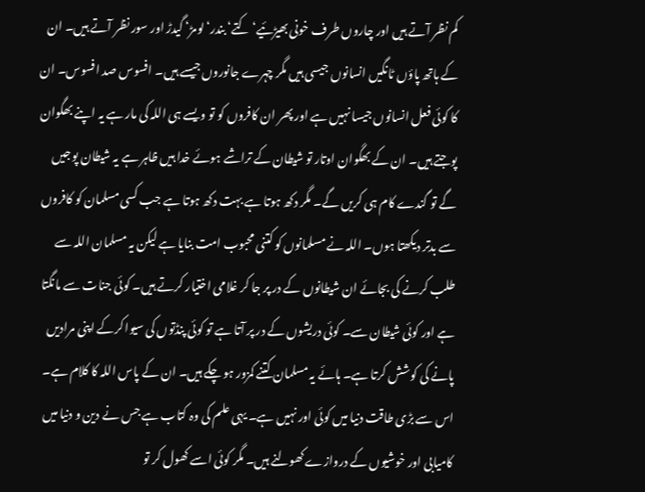کم نظر آتے ہیں اور چاروں طرف خونی بھیڑئیے‘ کتے‘ بندر‘ لومڑ‘ گیدڑ اور سور نظر آتے ہیں۔ ان کے ہاتھ پاؤں ٹانگیں انسانوں جیسی ہیں مگر چہرے جانوروں جیسے ہیں۔ افسوس صد افسوس۔ ان کا کوئی فعل انسانوں جیسا نہیں ہے اور پھر ان کافروں کو تو ویسے ہی اللہ کی مار ہے یہ اپنے بھگوان پوجتے ہیں۔ ان کے بھگوان اوتار تو شیطان کے تراشے ہوئے خدا ہیں ظاہر ہے یہ شیطان پوجیں گے تو گندے کام ہی کریں گے۔ مگر دکھ ہوتا ہے بہت دکھ ہوتا ہے جب کسی مسلمان کو کافروں سے بدتر دیکھتا ہوں۔ اللہ نے مسلمانوں کو کتنی محبوب امت بنایا ہے لیکن یہ مسلمان اللہ سے طلب کرنے کی بجائے ان شیطانوں کے در پر جا کر غلامی اختیار کرتے ہیں۔ کوئی جنات سے مانگتا ہے اور کوئی شیطان سے۔ کوئی دریشوں کے در پر آتا ہے تو کوئی پنڈتوں کی سیوا کرکے اپنی مرادیں پانے کی کوشش کرتا ہے۔ ہائے یہ مسلمان کتنے کمزور ہو چکے ہیں۔ ان کے پاس اللہ کا کلام ہے۔ اس سے بڑی طاقت دنیا میں کوئی اور نہیں ہے۔ یہی علم کی وہ کتاب ہے جس نے دین و دنیا میں کامیابی اور خوشیوں کے دروازے کھولنے ہیں۔ مگر کوئی اسے کھول کر تو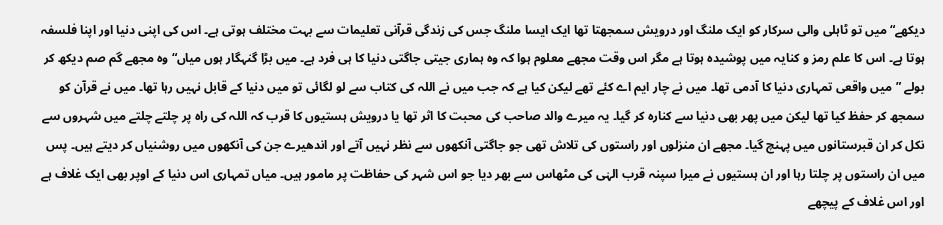دیکھے“ میں تو ٹاہلی والی سرکار کو ایک ملنگ اور درویش سمجھتا تھا ایک ایسا ملنگ جس کی زندگی قرآنی تعلیمات سے بہت مختلف ہوتی ہے۔ اس کی اپنی دنیا اور اپنا فلسفہ ہوتا ہے۔ اس کا علم رمز و کنایہ میں پوشیدہ ہوتا ہے مگر اس وقت مجھے معلوم ہوا کہ وہ ہماری جیتی جاگتی دنیا کا ہی فرد ہے۔ میں بڑا گنہگار ہوں میاں“ وہ مجھے گم صم دیکھ کر بولے ”میں واقعی تمہاری دنیا کا آدمی تھا۔ میں نے چار ایم اے کئے تھے لیکن کیا ہے کہ جب میں نے اللہ کی کتاب سے لو لگائی تو میں دنیا کے قابل نہیں رہا تھا۔ میں نے قرآن کو سمجھ کر حفظ کیا تھا لیکن میں پھر بھی دنیا سے کنارہ کر گیا۔ یہ میرے والد صاحب کی محبت کا اثر تھا یا درویش ہستیوں کا قرب کہ اللہ کی راہ پر چلتے چلتے میں شہروں سے نکل کر ان قبرستانوں میں پہنچ گیا۔ مجھے ان منزلوں اور راستوں کی تلاش تھی جو جاگتی آنکھوں سے نظر نہیں آتے اور اندھیرے جن کی آنکھوں میں روشنیاں کر دیتے ہیں۔ پس میں ان راستوں پر چلتا رہا اور ان ہستیوں نے میرا سپنہ قرب الہٰی کی مٹھاس سے بھر دیا جو اس شہر کی حفاظت پر مامور ہیں۔ میاں تمہاری اس دنیا کے اوپر بھی ایک غلاف ہے اور اس غلاف کے پیچھے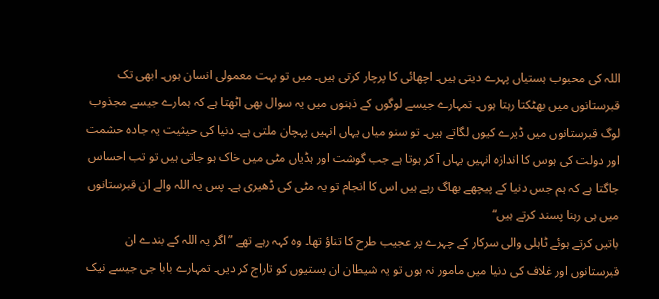اللہ کی محبوب ہستیاں پہرے دیتی ہیں۔ اچھائی کا پرچار کرتی ہیں۔ میں تو بہت معمولی انسان ہوں۔ ابھی تک قبرستانوں میں بھٹکتا رہتا ہوں۔ تمہارے جیسے لوگوں کے ذہنوں میں یہ سوال بھی اٹھتا ہے کہ ہمارے جیسے مجذوب لوگ قبرستانوں میں ڈیرے کیوں لگاتے ہیں۔ تو سنو میاں یہاں انہیں پہچان ملتی ہے۔ دنیا کی حیثیت یہ جادہ حشمت اور دولت کی ہوس کا اندازہ انہیں یہاں آ کر ہوتا ہے جب گوشت اور ہڈیاں مٹی میں خاک ہو جاتی ہیں تو تب احساس جاگتا ہے کہ ہم جس دنیا کے پیچھے بھاگ رہے ہیں اس کا انجام تو یہ مٹی کی ڈھیری ہے۔ پس یہ اللہ والے ان قبرستانوں میں ہی رہنا پسند کرتے ہیں“
باتیں کرتے ہوئے ٹاہلی والی سرکار کے چہرے پر عجیب طرح کا تناؤ تھا۔ وہ کہہ رہے تھے ”اگر یہ اللہ کے بندے ان قبرستانوں اور غلاف کی دنیا میں مامور نہ ہوں تو یہ شیطان ان بستیوں کو تاراج کر دیں۔ تمہارے بابا جی جیسے نیک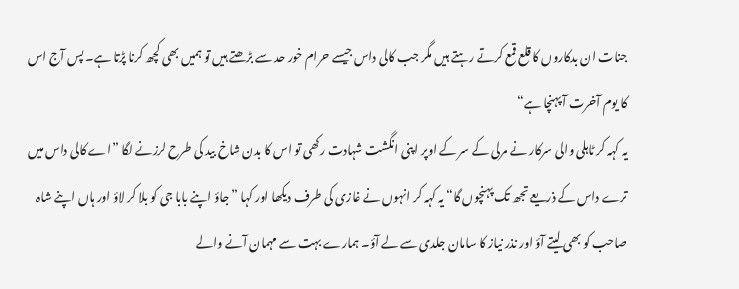جنات ان بدکاروں کا قلع قمع کرتے رہتے ہیں مگر جب کالی داس جیسے حرام خور حد سے بڑھتے ہیں تو ہمیں بھی کچھ کرنا پڑتا ہے۔ پس آج اس کا یوم آخرت آ پہنچا ہے“
یہ کہہ کر ٹاہلی والی سرکار نے مرلی کے سر کے اوپر اپنی انگشت شہادت رکھی تو اس کا بدن شاخ بید کی طرح لرزنے لگا ”اے کالی داس میں ترے داس کے ذریعے تجھ تک پہنچوں گا“ یہ کہہ کر انہوں نے غازی کی طرف دیکھا اور کہا ”جاؤ اپنے بابا جی کو بلا کر لاؤ اور ہاں اپنے شاہ صاحب کو بھی لیتے آؤ اور نذر نیاز کا سامان جلدی سے لے آؤ۔ ہمارے بہت سے مہمان آنے والے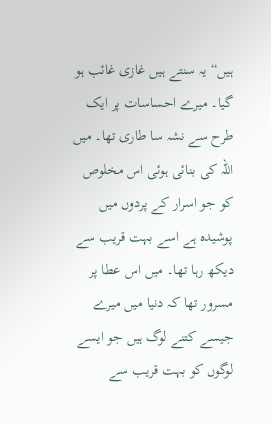ہیں“ یہ سنتے ہیں غازی غائب ہو گیا۔ میرے احساسات پر ایک طرح سے نشہ سا طاری تھا۔ میں اللہ کی بنائی ہوئی اس مخلوص کو جو اسرار کے پردوں میں پوشیدہ ہے اسے بہت قریب سے دیکھ رہا تھا۔ میں اس عطا پر مسرور تھا کہ دنیا میں میرے جیسے کتنے لوگ ہیں جو ایسے لوگوں کو بہت قریب سے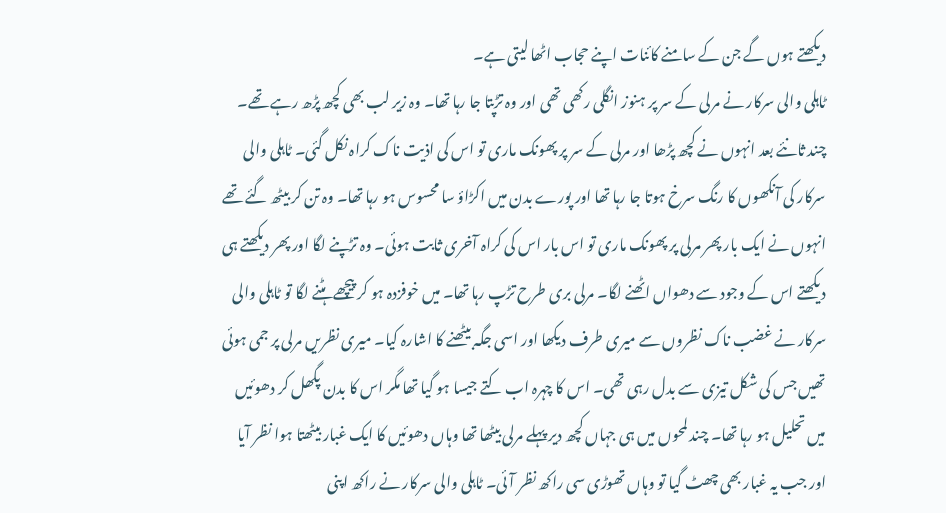دیکھتے ہوں گے جن کے سامنے کائنات اپنے حجاب اٹھا لیتی ہے۔
ٹاہلی والی سرکار نے مرلی کے سر پر ہنوز انگلی رکھی تھی اور وہ تڑپتا جا رہا تھا۔ وہ زیر لب بھی کچھ پڑھ رہے تھے۔ چند ثانئے بعد انہوں نے کچھ پڑھا اور مرلی کے سر پر پھونک ماری تو اس کی اذیت ناک کراہ نکل گئی۔ ٹاہلی والی سرکار کی آنکھوں کا رنگ سرخ ہوتا جا رہا تھا اور پورے بدن میں اکڑاؤ سا محسوس ہو رہا تھا۔ وہ تن کر بیٹھ گئے تھے انہوں نے ایک بار پھر مرلی پر پھونک ماری تو اس بار اس کی کراہ آخری ثابت ہوئی۔ وہ تڑپنے لگا اور پھر دیکھتے ہی دیکھتے اس کے وجود سے دھواں اٹھنے لگا۔ مرلی بری طرح تڑپ رہا تھا۔ میں خوفزدہ ہو کر پیچھے ہٹنے لگا تو ٹاہلی والی سرکار نے غضب ناک نظروں سے میری طرف دیکھا اور اسی جگہ بیٹھنے کا اشارہ کیا۔ میری نظریں مرلی پر جمی ہوئی تھیں جس کی شکل تیزی سے بدل رہی تھی۔ اس کا چہرہ اب کتے جیسا ہو گیا تھا مگر اس کا بدن پگھل کر دھوئیں میں تحلیل ہو رہا تھا۔ چند لمحوں میں ہی جہاں کچھ دیر پہلے مرلی بیٹھا تھا وہاں دھوئیں کا ایک غبار بیٹھتا ہوا نظر آیا اور جب یہ غبار بھی چھٹ گیا تو وہاں تھوڑی سی راکھ نظر آئی۔ ٹاہلی والی سرکار نے راکھ اپنی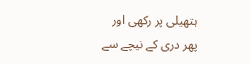ہتھیلی پر رکھی اور پھر دری کے نیچے سے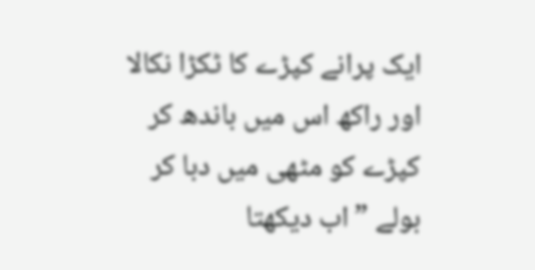ایک پرانے کپڑے کا ٹکڑا نکالا اور راکھ اس میں باندھ کر کپڑے کو مٹھی میں دبا کر بولے ”اب دیکھتا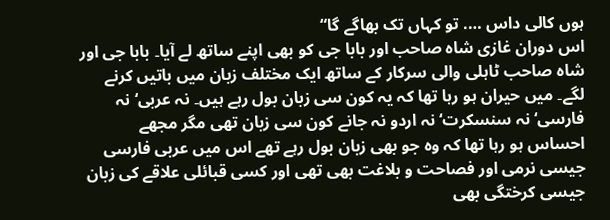ہوں کالی داس …. تو کہاں تک بھاگے گا“
اس دوران غازی شاہ صاحب اور بابا جی کو بھی اپنے ساتھ لے آیا۔ بابا جی اور شاہ صاحب ٹاہلی والی سرکار کے ساتھ ایک مختلف زبان میں باتیں کرنے لگے۔ میں حیران ہو رہا تھا کہ یہ کون سی زبان بول رہے ہیں۔ نہ عربی‘ نہ فارسی‘ نہ سنسکرت‘ نہ اردو نہ جانے کون سی زبان تھی مگر مجھے احساس ہو رہا تھا کہ وہ جو بھی زبان بول رہے تھے اس میں عربی فارسی جیسی نرمی اور فصاحت و بلاغت بھی تھی اور کسی قبائلی علاقے کی زبان جیسی کرختگی بھی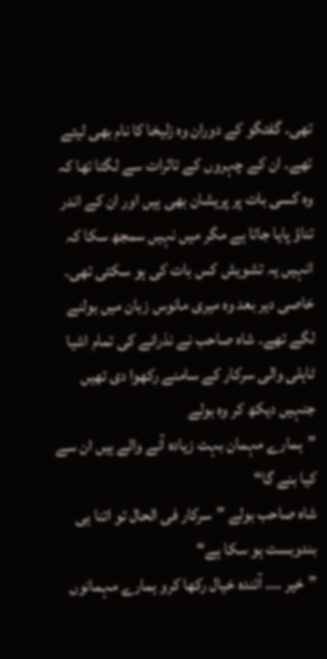تھی۔ گفتگو کے دوران وہ زلیخا کا نام بھی لیتے تھے۔ ان کے چہروں کے تاثرات سے لگتا تھا کہ وہ کسی بات پر پریشان بھی ہیں اور ان کے اندر تناؤ پایا جاتا ہے مگر میں نہیں سمجھ سکا کہ انہیں یہ تشویش کس بات کی ہو سکتی تھی۔ خاصی دیر بعد وہ میری مانوس زبان میں بولنے لگے تھے۔ شاہ صاحب نے نذرانے کی تمام اشیا ٹاہلی والی سرکار کے سامنے رکھوا دی تھیں جنہیں دیکھ کر وہ بولے
”ہمارے مہمان بہت زیادہ آنے والے ہیں ان سے کیا بنے گا“
شاہ صاحب بولے ”سرکار فی الحال تو اتنا ہی بندوبست ہو سکا ہے“
”خیر …. آئندہ خیال رکھا کرو ہمارے مہمانوں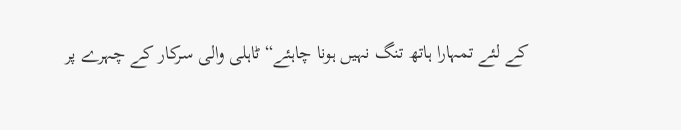کے لئے تمہارا ہاتھ تنگ نہیں ہونا چاہئے“ ٹاہلی والی سرکار کے چہرے پر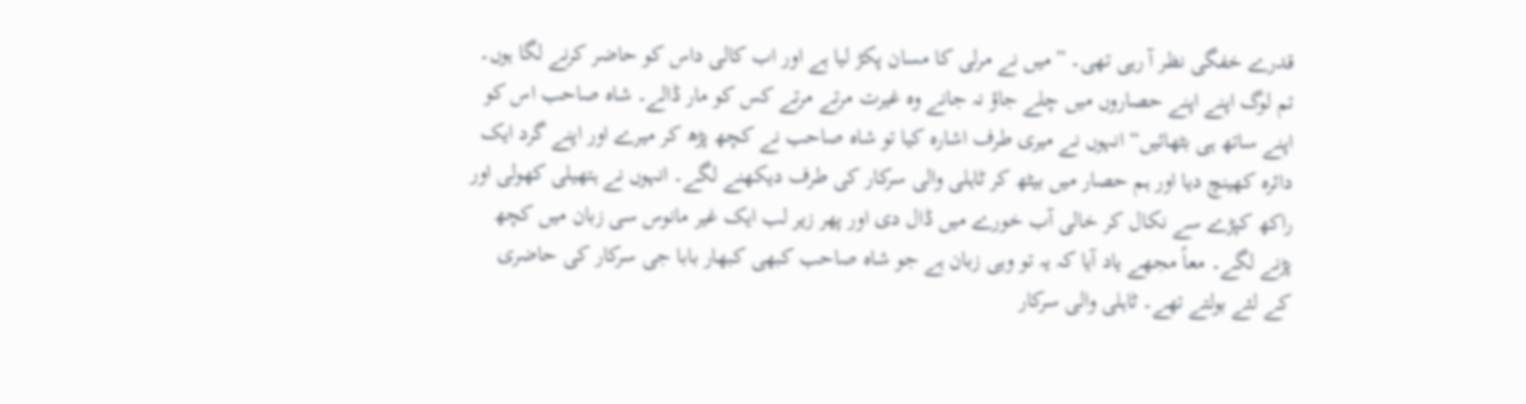قدرے خفگی نظر آ رہی تھی۔ ”میں نے مرلی کا مسان پکڑ لیا ہے اور اب کالی داس کو حاضر کرنے لگا ہوں۔ تم لوگ اپنے اپنے حصاروں میں چلے جاؤ نہ جانے وہ غیرت مرتے مرتے کس کو مار ڈالے۔ شاہ صاحب اس کو اپنے ساتھ ہی بٹھائیں“ انہوں نے میری طرف اشارہ کیا تو شاہ صاحب نے کچھ پڑھ کر میرے اور اپنے گرد ایک دائرہ کھینچ دیا اور ہم حصار میں بیٹھ کر ٹاہلی والی سرکار کی طرف دیکھنے لگے۔ انہوں نے ہتھیلی کھولی اور راکھ کپڑے سے نکال کر خالی آب خورے میں ڈال دی اور پھر زیر لب ایک غیر مانوس سی زبان میں کچھ پڑنے لگے۔ معاً مجھے یاد آیا کہ یہ تو وہی زبان ہے جو شاہ صاحب کبھی کبھار بابا جی سرکار کی حاضری کے لئے بولتے تھے۔ ٹاہلی والی سرکار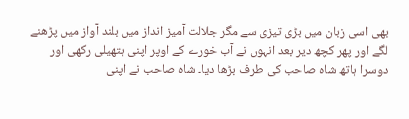بھی اسی زبان میں بڑی تیزی سے مگر جلالت آمیز انداز میں بلند آواز میں پڑھنے لگے اور پھر کچھ دیر بعد انہوں نے آب خورے کے اوپر اپنی ہتھیلی رکھی اور دوسرا ہاتھ شاہ صاحب کی طرف بڑھا دیا۔ شاہ صاحب نے اپنی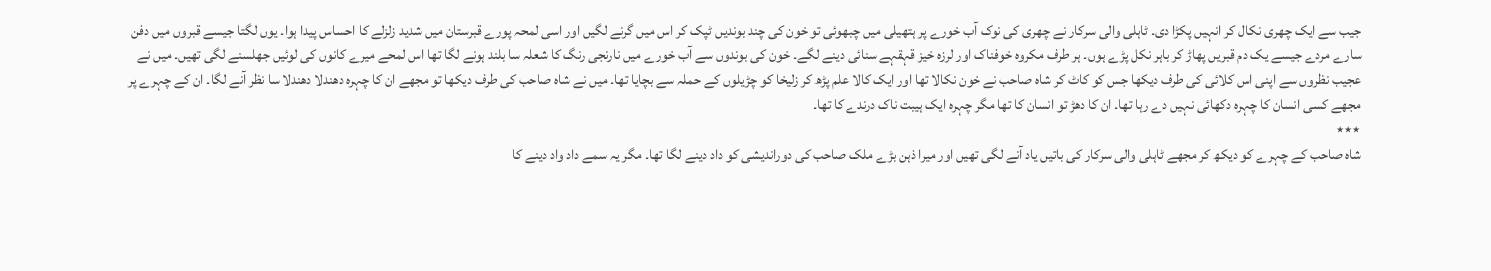جیب سے ایک چھری نکال کر انہیں پکڑا دی۔ ٹاہلی والی سرکار نے چھری کی نوک آب خورے پر ہتھیلی میں چبھوئی تو خون کی چند بوندیں ٹپک کر اس میں گرنے لگیں اور اسی لمحہ پورے قبرستان میں شدید زلزلے کا احساس پیدا ہوا۔ یوں لگتا جیسے قبروں میں دفن سارے مردے جیسے یک دم قبریں پھاڑ کر باہر نکل پڑے ہوں۔ ہر طرف مکروہ خوفناک اور لرزہ خیز قہقہے سنائی دینے لگے۔ خون کی بوندوں سے آب خورے میں نارنجی رنگ کا شعلہ سا بلند ہونے لگا تھا اس لمحے میرے کانوں کی لوئیں جھلسنے لگی تھیں۔ میں نے عجیب نظروں سے اپنی اس کلائی کی طرف دیکھا جس کو کاٹ کر شاہ صاحب نے خون نکالا تھا اور ایک کالا علم پڑھ کر زلیخا کو چڑیلوں کے حملہ سے بچایا تھا۔ میں نے شاہ صاحب کی طرف دیکھا تو مجھے ان کا چہرہ دھندلا دھندلا سا نظر آنے لگا۔ ان کے چہرے پر مجھے کسی انسان کا چہرہ دکھائی نہیں دے رہا تھا۔ ان کا دھڑ تو انسان کا تھا مگر چہرہ ایک ہیبت ناک درندے کا تھا۔
٭٭٭
شاہ صاحب کے چہرے کو دیکھ کر مجھے ٹاہلی والی سرکار کی باتیں یاد آنے لگی تھیں اور میرا ذہن بڑے ملک صاحب کی دوراندیشی کو داد دینے لگا تھا۔ مگر یہ سمے داد واد دینے کا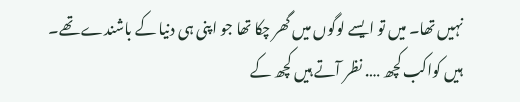نہیں تھا۔ میں تو ایسے لوگوں میں گھر چکا تھا جو اپنی ہی دنیا کے باشندے تھے۔ ہیں کواکب کچھ …. نظر آتے ہیں کچھ کے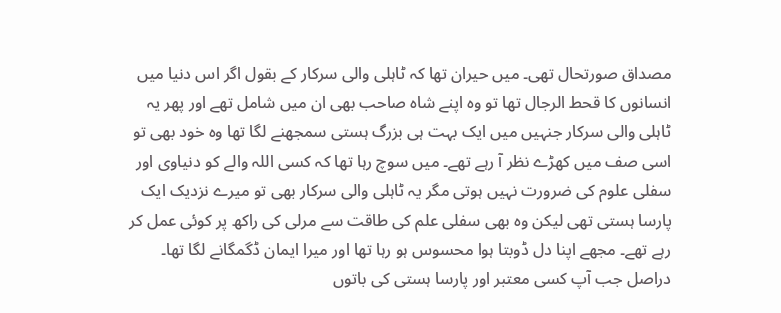مصداق صورتحال تھی۔ میں حیران تھا کہ ٹاہلی والی سرکار کے بقول اگر اس دنیا میں انسانوں کا قحط الرجال تھا تو وہ اپنے شاہ صاحب بھی ان میں شامل تھے اور پھر یہ ٹاہلی والی سرکار جنہیں میں ایک بہت ہی بزرگ ہستی سمجھنے لگا تھا وہ خود بھی تو اسی صف میں کھڑے نظر آ رہے تھے۔ میں سوچ رہا تھا کہ کسی اللہ والے کو دنیاوی اور سفلی علوم کی ضرورت نہیں ہوتی مگر یہ ٹاہلی والی سرکار بھی تو میرے نزدیک ایک پارسا ہستی تھی لیکن وہ بھی سفلی علم کی طاقت سے مرلی کی راکھ پر کوئی عمل کر رہے تھے۔ مجھے اپنا دل ڈوبتا ہوا محسوس ہو رہا تھا اور میرا ایمان ڈگمگانے لگا تھا۔
دراصل جب آپ کسی معتبر اور پارسا ہستی کی باتوں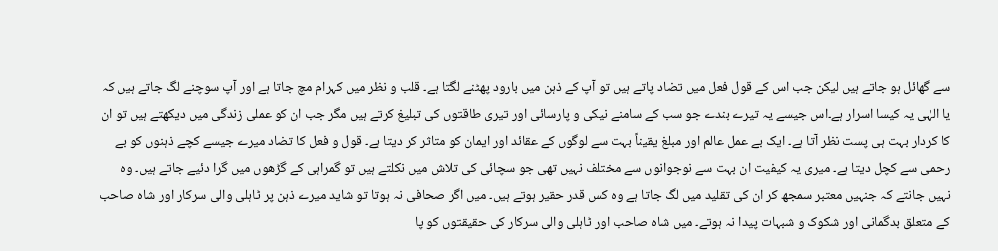سے گھائل ہو جاتے ہیں لیکن جب اس کے قول فعل میں تضاد پاتے ہیں تو آپ کے ذہن میں بارود پھٹنے لگتا ہے۔ قلب و نظر میں کہرام مچ جاتا ہے اور آپ سوچنے لگ جاتے ہیں کہ یا الہٰی یہ کیسا اسرار ہے۔اس جیسے یہ تیرے بندے جو سب کے سامنے نیکی و پارسائی اور تیری طاقتوں کی تبلیغ کرتے ہیں مگر جب ان کو عملی زندگی میں دیکھتے ہیں تو ان کا کردار بہت ہی پست نظر آتا ہے۔ ایک بے عمل عالم اور مبلغ یقیناً بہت سے لوگوں کے عقائد اور ایمان کو متاثر کر دیتا ہے۔ قول و فعل کا تضاد میرے جیسے کچے ذہنوں کو بے رحمی سے کچل دیتا ہے۔ میری یہ کیفیت ان بہت سے نوجوانوں سے مختلف نہیں تھی جو سچائی کی تلاش میں نکلتے ہیں تو گمراہی کے گڑھوں میں گرا دئیے جاتے ہیں۔ وہ نہیں جانتے کہ جنہیں معتبر سمجھ کر ان کی تقلید میں لگ جاتا ہے وہ کس قدر حقیر ہوتے ہیں۔ میں اگر صحافی نہ ہوتا تو شاید میرے ذہن پر ٹاہلی والی سرکار اور شاہ صاحب کے متعلق بدگمانی اور شکوک و شبہات پیدا نہ ہوتے۔ میں شاہ صاحب اور ٹاہلی والی سرکار کی حقیقتوں کو پا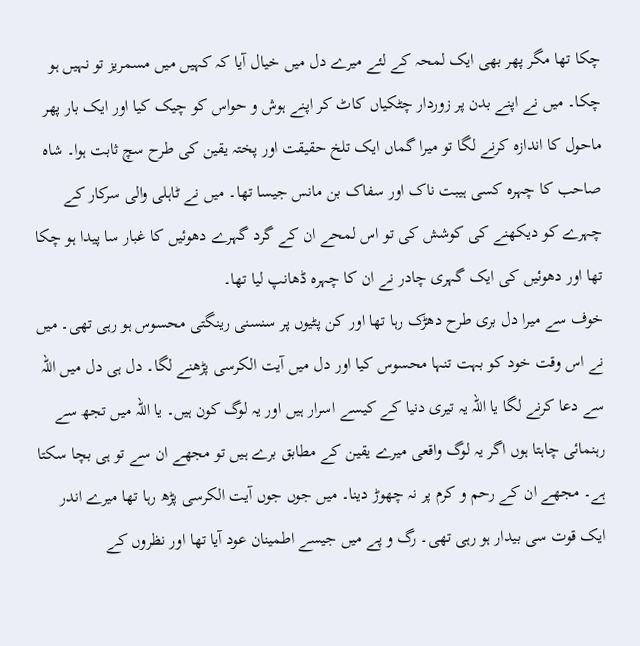چکا تھا مگر پھر بھی ایک لمحہ کے لئے میرے دل میں خیال آیا کہ کہیں میں مسمریز تو نہیں ہو چکا۔ میں نے اپنے بدن پر زوردار چٹکیاں کاٹ کر اپنے ہوش و حواس کو چیک کیا اور ایک بار پھر ماحول کا اندازہ کرنے لگا تو میرا گماں ایک تلخ حقیقت اور پختہ یقین کی طرح سچ ثابت ہوا۔ شاہ صاحب کا چہرہ کسی ہیبت ناک اور سفاک بن مانس جیسا تھا۔ میں نے ٹاہلی والی سرکار کے چہرے کو دیکھنے کی کوشش کی تو اس لمحے ان کے گرد گہرے دھوئیں کا غبار سا پیدا ہو چکا تھا اور دھوئیں کی ایک گہری چادر نے ان کا چہرہ ڈھانپ لیا تھا۔
خوف سے میرا دل بری طرح دھڑک رہا تھا اور کن پٹیوں پر سنسنی رینگتی محسوس ہو رہی تھی۔ میں نے اس وقت خود کو بہت تنہا محسوس کیا اور دل میں آیت الکرسی پڑھنے لگا۔ دل ہی دل میں اللہ سے دعا کرنے لگا یا اللہ یہ تیری دنیا کے کیسے اسرار ہیں اور یہ لوگ کون ہیں۔ یا اللہ میں تجھ سے رہنمائی چاہتا ہوں اگر یہ لوگ واقعی میرے یقین کے مطابق برے ہیں تو مجھے ان سے تو ہی بچا سکتا ہے۔ مجھے ان کے رحم و کرم پر نہ چھوڑ دینا۔ میں جوں جوں آیت الکرسی پڑھ رہا تھا میرے اندر ایک قوت سی بیدار ہو رہی تھی۔ رگ و پے میں جیسے اطمینان عود آیا تھا اور نظروں کے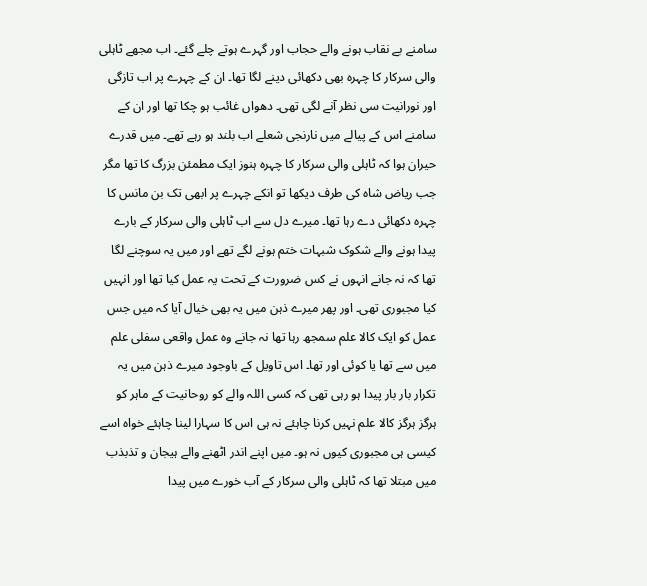سامنے بے نقاب ہونے والے حجاب اور گہرے ہوتے چلے گئے۔ اب مجھے ٹاہلی والی سرکار کا چہرہ بھی دکھائی دینے لگا تھا۔ ان کے چہرے پر اب تازگی اور نورانیت سی نظر آنے لگی تھی۔ دھواں غائب ہو چکا تھا اور ان کے سامنے اس کے پیالے میں نارنجی شعلے اب بلند ہو رہے تھے۔ میں قدرے حیران ہوا کہ ٹاہلی والی سرکار کا چہرہ ہنوز ایک مطمئن بزرگ کا تھا مگر جب ریاض شاہ کی طرف دیکھا تو انکے چہرے پر ابھی تک بن مانس کا چہرہ دکھائی دے رہا تھا۔ میرے دل سے اب ٹاہلی والی سرکار کے بارے پیدا ہونے والے شکوک شبہات ختم ہونے لگے تھے اور میں یہ سوچنے لگا تھا کہ نہ جانے انہوں نے کس ضرورت کے تحت یہ عمل کیا تھا اور انہیں کیا مجبوری تھی۔ اور پھر میرے ذہن میں یہ بھی خیال آیا کہ میں جس عمل کو ایک کالا علم سمجھ رہا تھا نہ جانے وہ عمل واقعی سفلی علم میں سے تھا یا کوئی اور تھا۔ اس تاویل کے باوجود میرے ذہن میں یہ تکرار بار بار پیدا ہو رہی تھی کہ کسی اللہ والے کو روحانیت کے ماہر کو ہرگز ہرگز کالا علم نہیں کرنا چاہئے نہ ہی اس کا سہارا لینا چاہئے خواہ اسے کیسی ہی مجبوری کیوں نہ ہو۔ میں اپنے اندر اٹھنے والے ہیجان و تذبذب میں مبتلا تھا کہ ٹاہلی والی سرکار کے آب خورے میں پیدا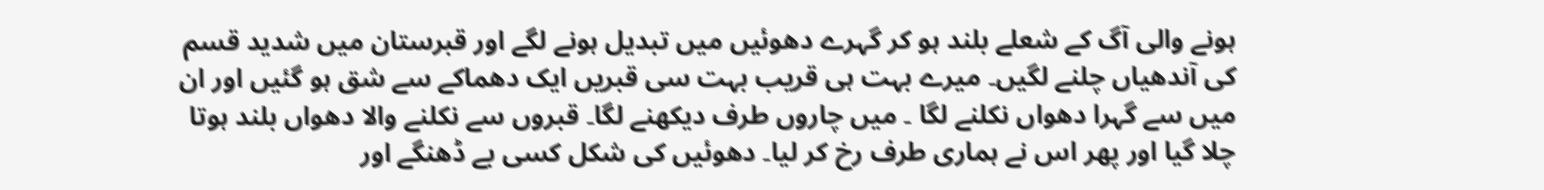ہونے والی آگ کے شعلے بلند ہو کر گہرے دھوئیں میں تبدیل ہونے لگے اور قبرستان میں شدید قسم کی آندھیاں چلنے لگیں۔ میرے بہت ہی قریب بہت سی قبریں ایک دھماکے سے شق ہو گئیں اور ان میں سے گہرا دھواں نکلنے لگا ۔ میں چاروں طرف دیکھنے لگا۔ قبروں سے نکلنے والا دھواں بلند ہوتا چلا گیا اور پھر اس نے ہماری طرف رخ کر لیا۔ دھوئیں کی شکل کسی بے ڈھنگے اور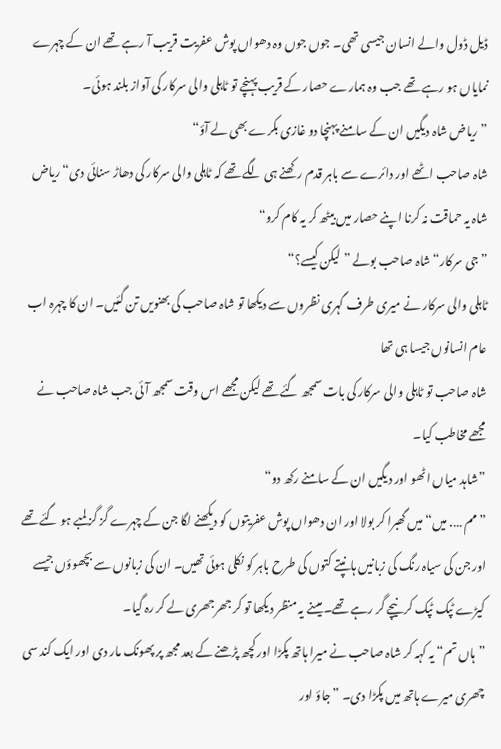ڈیل ڈول والے انسان جیسی تھی۔ جوں جوں وہ دھواں پوش عفریت قریب آ رہے تھے ان کے چہرے نمایاں ہو رہے تھے جب وہ ہمارے حصار کے قریب پہنچے تو ٹاہلی والی سرکار کی آواز بلند ہوئی۔
”ریاض شاہ دیگیں ان کے سامنے پہنچا دو غازی بکرے بھی لے آؤ“
شاہ صاحب اٹھے اور دائرے سے باہر قدم رکھنے ہی لگے تھے کہ ٹاہلی والی سرکار کی دھاڑ سنائی دی“ ریاض شاہ یہ حماقت نہ کرنا اپنے حصار میں بیٹھ کر یہ کام کرو“
”جی سرکار“ شاہ صاحب بولے ” لیکن کیسے؟“
ٹاہلی والی سرکار نے میری طرف گہری نظروں سے دیکھا تو شاہ صاحب کی بھنویں تن گئیں۔ ان کا چہرہ اب عام انسانوں جیسا ہی تھا
شاہ صاحب تو ٹاہلی والی سرکار کی بات سمجھ گئے تھے لیکن مجھے اس وقت سمجھ آئی جب شاہ صاحب نے مجھے مخاطب کیا۔
”شاہد میاں اٹھو اور دیگیں ان کے سامنے رکھ دو“
”مم …. میں“ میں گھبرا کر بولا اور ان دھواں پوش عفریتوں کو دیکھنے لگا جن کے چہرے گز گز لمبے ہو گئے تھے اور جن کی سیاہ رنگ کی زبانیں ہانپتے کتوں کی طرح باہر کو نکلی ہوئی تھیں۔ ان کی زبانوں سے بچھوؤں جیسے کیڑے ٹپک ٹپک کر نیچے گر رہے تھے۔ میںنے یہ منظر دیکھا تو کر جھرجھری لے کر رہ گیا۔
”ہاں تم“ یہ کہہ کر شاہ صاحب نے میرا ہاتھ پکڑا اور کچھ پڑھنے کے بعد مجھ پر پھونک مار دی اور ایک کند سی چھری میرے ہاتھ میں پکڑا دی۔ ”جاؤ اور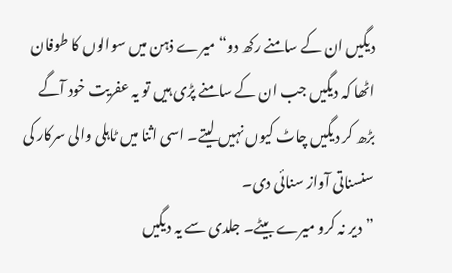دیگیں ان کے سامنے رکھ دو“ میرے ذہن میں سوالوں کا طوفان اٹھا کہ دیگیں جب ان کے سامنے پڑی ہیں تو یہ عفریت خود آگے بڑھ کر دیگیں چاٹ کیوں نہیں لیتے۔ اسی اثنا میں ٹاہلی والی سرکار کی سنسناتی آواز سنائی دی۔
”دیر نہ کرو میرے بیٹے۔ جلدی سے یہ دیگیں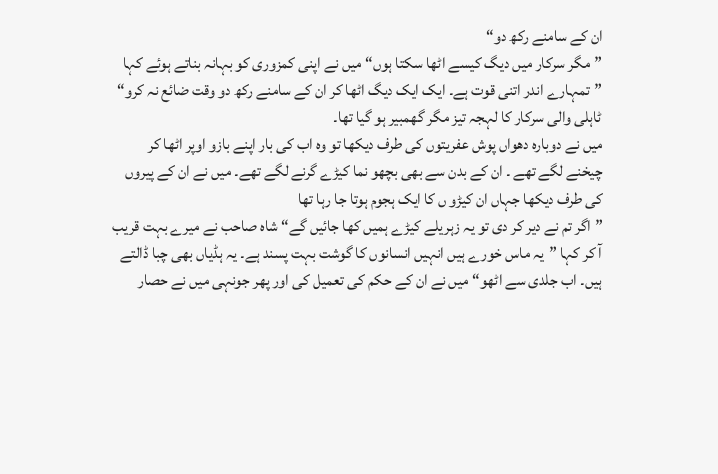ان کے سامنے رکھ دو“
”مگر سرکار میں دیگ کیسے اٹھا سکتا ہوں“ میں نے اپنی کمزوری کو بہانہ بناتے ہوئے کہا
”تمہارے اندر اتنی قوت ہے۔ ایک ایک دیگ اٹھا کر ان کے سامنے رکھ دو وقت ضائع نہ کرو“ ٹاہلی والی سرکار کا لہجہ تیز مگر گھمبیر ہو گیا تھا۔
میں نے دوبارہ دھواں پوش عفریتوں کی طرف دیکھا تو وہ اب کی بار اپنے بازو اوپر اٹھا کر چیخنے لگے تھے ۔ ان کے بدن سے بھی بچھو نما کیڑے گرنے لگے تھے۔ میں نے ان کے پیروں کی طرف دیکھا جہاں ان کیڑو ں کا ایک ہجوم ہوتا جا رہا تھا
”اگر تم نے دیر کر دی تو یہ زہریلے کیڑے ہمیں کھا جائیں گے“ شاہ صاحب نے میرے بہت قریب آ کر کہا ”یہ ماس خورے ہیں انہیں انسانوں کا گوشت بہت پسند ہے۔ یہ ہڈیاں بھی چبا ڈالتے ہیں۔ اب جلدی سے اٹھو“ میں نے ان کے حکم کی تعمیل کی اور پھر جونہی میں نے حصار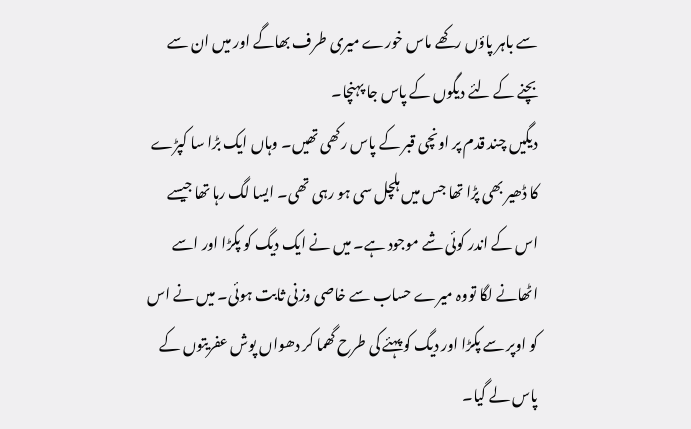سے باہر پاؤں رکھے ماس خورے میری طرف بھاگے اور میں ان سے بچنے کے لئے دیگوں کے پاس جا پہنچا۔
دیگیں چند قدم پر اونچی قبر کے پاس رکھی تھیں۔ وہاں ایک بڑا سا کپڑے کا ڈھیر بھی پڑا تھا جس میں ہلچل سی ہو رہی تھی۔ ایسا لگ رہا تھا جیسے اس کے اندر کوئی شے موجود ہے۔ میں نے ایک دیگ کو پکڑا اور اسے اٹھانے لگا تووہ میرے حساب سے خاصی وزنی ثابت ہوئی۔ میں نے اس کو اوپر سے پکڑا اور دیگ کو پہئے کی طرح گھما کر دھواں پوش عفریتوں کے پاس لے گیا۔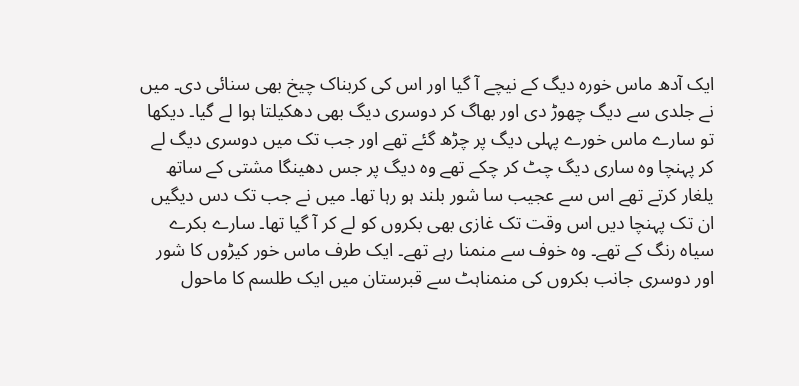ایک آدھ ماس خورہ دیگ کے نیچے آ گیا اور اس کی کربناک چیخ بھی سنائی دی۔ میں نے جلدی سے دیگ چھوڑ دی اور بھاگ کر دوسری دیگ بھی دھکیلتا ہوا لے گیا۔ دیکھا تو سارے ماس خورے پہلی دیگ پر چڑھ گئے تھے اور جب تک میں دوسری دیگ لے کر پہنچا وہ ساری دیگ چٹ کر چکے تھے وہ دیگ پر جس دھینگا مشتی کے ساتھ یلغار کرتے تھے اس سے عجیب سا شور بلند ہو رہا تھا۔ میں نے جب تک دس دیگیں ان تک پہنچا دیں اس وقت تک غازی بھی بکروں کو لے کر آ گیا تھا۔ سارے بکرے سیاہ رنگ کے تھے۔ وہ خوف سے منمنا رہے تھے۔ ایک طرف ماس خور کیڑوں کا شور اور دوسری جانب بکروں کی منمناہٹ سے قبرستان میں ایک طلسم کا ماحول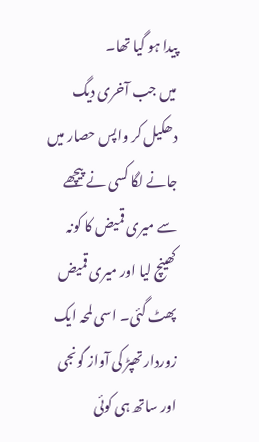پیدا ہو گیا تھا۔
میں جب آخری دیگ دھکیل کر واپس حصار میں جانے لگا کسی نے پیچھے سے میری قمیض کا کونہ کھینچ لیا اور میری قمیض پھٹ گئی۔ اسی لمحہ ایک زوردار تھپڑ کی آواز گونجی اور ساتھ ہی کوئی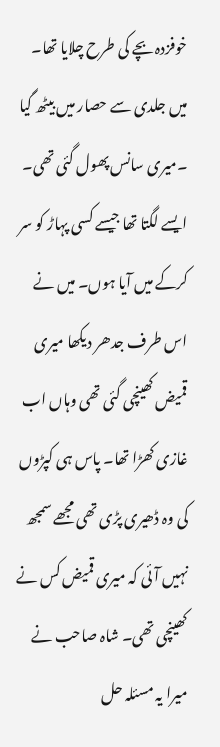خوفزدہ بچے کی طرح چلایا تھا۔ میں جلدی سے حصار میں بیٹھ گیا ۔میری سانس پھول گئی تھی۔ ایسے لگتا تھا جیسے کسی پہاڑ کو سر کرکے میں آیا ہوں۔ میں نے اس طرف جدھر دیکھا میری قمیض کھینچی گئی تھی وہاں اب غازی کھڑا تھا۔ پاس ہی کپڑوں کی وہ ڈھیری پڑی تھی مجھے سمجھ نہیں آئی کہ میری قمیض کس نے کھینچی تھی۔ شاہ صاحب نے میرا یہ مسئلہ حل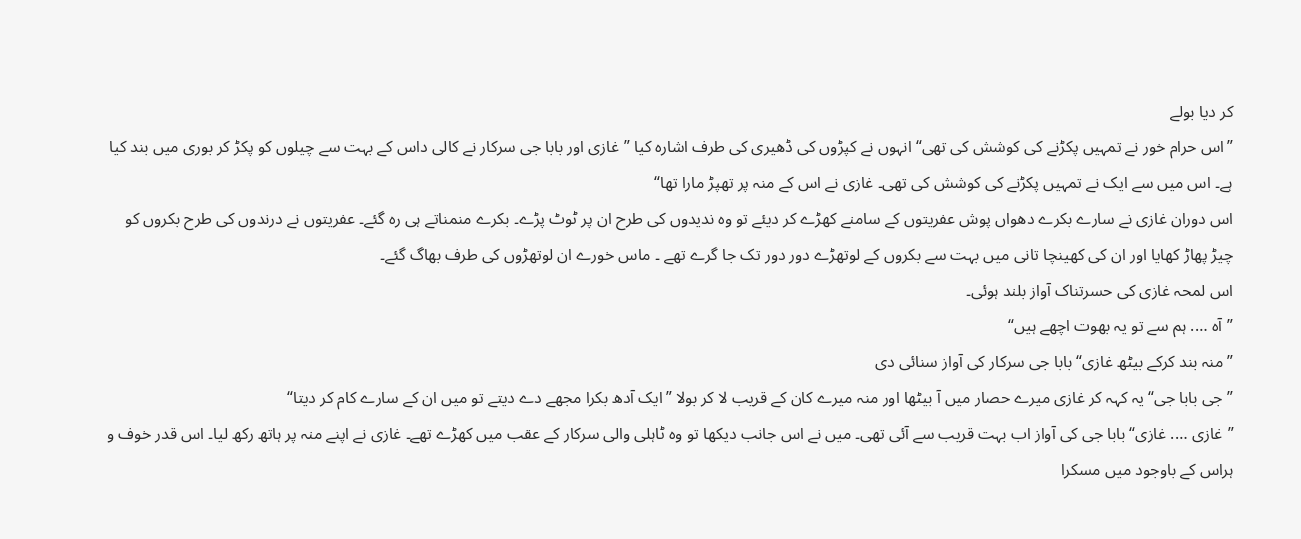کر دیا بولے
”اس حرام خور نے تمہیں پکڑنے کی کوشش کی تھی“ انہوں نے کپڑوں کی ڈھیری کی طرف اشارہ کیا ”غازی اور بابا جی سرکار نے کالی داس کے بہت سے چیلوں کو پکڑ کر بوری میں بند کیا ہے۔ اس میں سے ایک نے تمہیں پکڑنے کی کوشش کی تھی۔ غازی نے اس کے منہ پر تھپڑ مارا تھا“
اس دوران غازی نے سارے بکرے دھواں پوش عفریتوں کے سامنے کھڑے کر دیئے تو وہ ندیدوں کی طرح ان پر ٹوٹ پڑے۔ بکرے منمناتے ہی رہ گئے۔ عفریتوں نے درندوں کی طرح بکروں کو چیڑ پھاڑ کھایا اور ان کی کھینچا تانی میں بہت سے بکروں کے لوتھڑے دور دور تک جا گرے تھے ۔ ماس خورے ان لوتھڑوں کی طرف بھاگ گئے۔
اس لمحہ غازی کی حسرتناک آواز بلند ہوئی۔
”آہ …. ہم سے تو یہ بھوت اچھے ہیں“
”منہ بند کرکے بیٹھ غازی“ بابا جی سرکار کی آواز سنائی دی
”جی بابا جی“ یہ کہہ کر غازی میرے حصار میں آ بیٹھا اور منہ میرے کان کے قریب لا کر بولا ”ایک آدھ بکرا مجھے دے دیتے تو میں ان کے سارے کام کر دیتا“
”غازی …. غازی“ بابا جی کی آواز اب بہت قریب سے آئی تھی۔ میں نے اس جانب دیکھا تو وہ ٹاہلی والی سرکار کے عقب میں کھڑے تھے۔ غازی نے اپنے منہ پر ہاتھ رکھ لیا۔ اس قدر خوف و ہراس کے باوجود میں مسکرا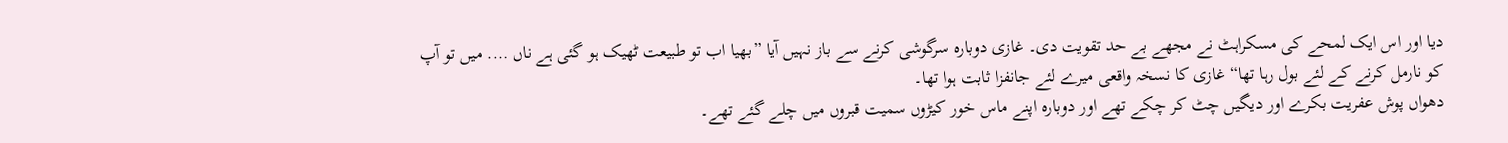دیا اور اس ایک لمحے کی مسکراہٹ نے مجھے بے حد تقویت دی۔ غازی دوبارہ سرگوشی کرنے سے باز نہیں آیا ”بھیا اب تو طبیعت ٹھیک ہو گئی ہے ناں …. میں تو آپ کو نارمل کرنے کے لئے بول رہا تھا“ غازی کا نسخہ واقعی میرے لئے جانفزا ثابت ہوا تھا۔
دھواں پوش عفریت بکرے اور دیگیں چٹ کر چکے تھے اور دوبارہ اپنے ماس خور کیڑوں سمیت قبروں میں چلے گئے تھے۔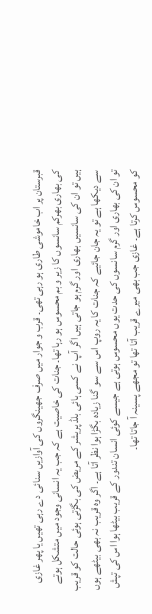قبرستان پر اب خاموشی طاری ہو رہی تھی۔ قرب و جوار میں صرف جھینگروں کی آوازیں سنائی دے رہی تھیں یا پھر غازی کی بھاری بھرکم سانسوں کا زیر و بم محسوس ہو رہا تھا۔ جنات کی خاصیت ہے کہ جب یہ انسانی وجود میں متشکل ہوتے ہیں تو ان کی سانسیں بھاری اور گرم ہو جاتی ہیں اگر آپ نے کسی ہائی بلڈ پریشر کے مریض کی بگڑتی ہوئی حالت کو قریب سے دیکھا ہے تو یہ جان جائیے کہ جنات کا یہ روپ اس سے سو گنا زیادہ بگڑا ہوا نظر آتا ہے۔ اگر وہ قریب نہ بھی بیٹھے ہوں تو ان کی بھاری اور گرم سانسوں کی حدت یوں محسوس ہوتی ہے جیسے کوئی انسان تندور کے قریب بیٹھا ہوا اس کی تپش کو محسوس کرتا ہے۔ غازی جب بھی میرے قریب آتا تھا تو مجھے پسینہ آ جاتا تھا۔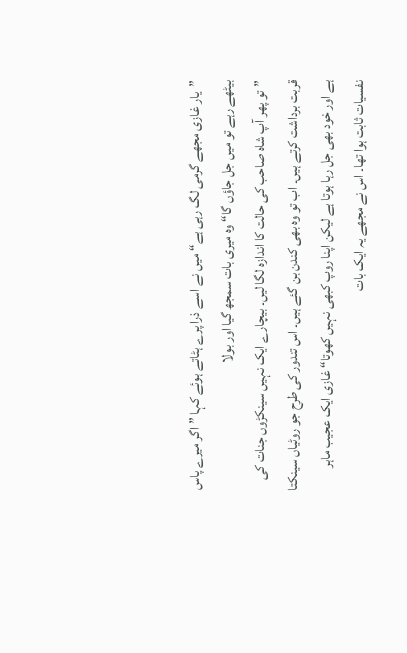”یار غازی مجھے گرمی لگ رہی ہے“ میں نے اسے ذرا پرے ہٹاتے ہوئے کہا ”اگر میرے پاس بیٹھے رہے تو میں جل جاؤں گا“ وہ میری بات سمجھ گیا اور بولا
”تو پھر آپ شاہ صاحب کی حالت کا اندازہ لگا لیں۔ بیچارے ایک نہیں سینکڑوں جنات کی قربت برداشت کرتے ہیں۔ اب تو وہ بھی کندن بن گئے ہیں۔ اس تندور کی طرح جو روٹیاں سینکتا ہے اور خود بھی جل رہا ہوتا ہے لیکن اپنا روپ کبھی نہیں کھوتا“ غازی ایک عجیب ماہر نفسیات ثابت ہوا تھا۔ اس نے مجھے یہ ایک بات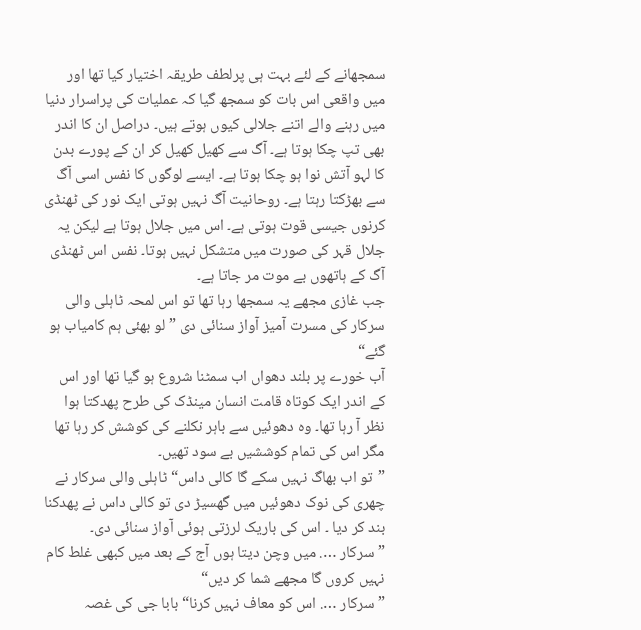سمجھانے کے لئے بہت ہی پرلطف طریقہ اختیار کیا تھا اور میں واقعی اس بات کو سمجھ گیا کہ عملیات کی پراسرار دنیا میں رہنے والے اتنے جلالی کیوں ہوتے ہیں۔ دراصل ان کا اندر بھی تپ چکا ہوتا ہے۔ آگ سے کھیل کھیل کر ان کے پورے بدن کا لہو آتش نوا ہو چکا ہوتا ہے۔ ایسے لوگوں کا نفس اسی آگ سے بھڑکتا رہتا ہے۔ روحانیت آگ نہیں ہوتی ایک نور کی ٹھنڈی کرنوں جیسی قوت ہوتی ہے۔ اس میں جلال ہوتا ہے لیکن یہ جلال قہر کی صورت میں متشکل نہیں ہوتا۔ نفس اس ٹھنڈی آگ کے ہاتھوں بے موت مر جاتا ہے۔
جب غازی مجھے یہ سمجھا رہا تھا تو اس لمحہ ٹاہلی والی سرکار کی مسرت آمیز آواز سنائی دی ”لو بھئی ہم کامیاب ہو گئے“
آب خورے پر بلند دھواں اب سمٹنا شروع ہو گیا تھا اور اس کے اندر ایک کوتاہ قامت انسان مینڈک کی طرح پھدکتا ہوا نظر آ رہا تھا۔ وہ دھوئیں سے باہر نکلنے کی کوشش کر رہا تھا مگر اس کی تمام کوششیں بے سود تھیں۔
”تو اب بھاگ نہیں سکے گا کالی داس“ ٹاہلی والی سرکار نے چھری کی نوک دھوئیں میں گھسیڑ دی تو کالی داس نے پھدکنا بند کر دیا ۔ اس کی باریک لرزتی ہوئی آواز سنائی دی۔
”سرکار …. میں وچن دیتا ہوں آج کے بعد میں کبھی غلط کام نہیں کروں گا مجھے شما کر دیں“
”سرکار …. اس کو معاف نہیں کرنا“ بابا جی کی غصہ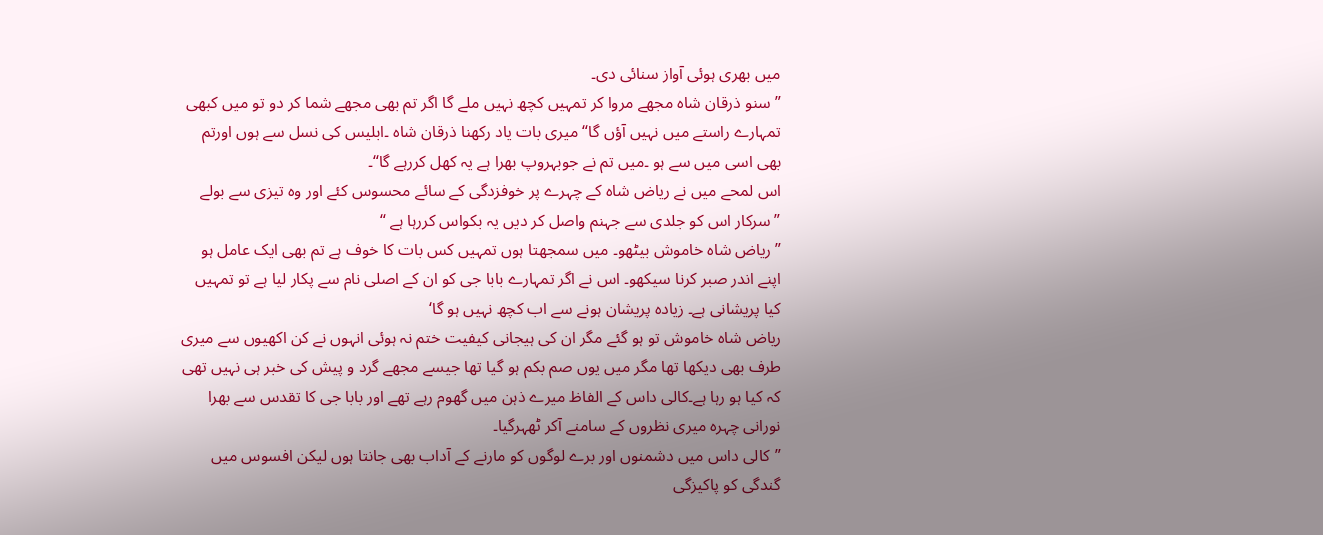میں بھری ہوئی آواز سنائی دی۔
”سنو ذرقان شاہ مجھے مروا کر تمہیں کچھ نہیں ملے گا اگر تم بھی مجھے شما کر دو تو میں کبھی تمہارے راستے میں نہیں آؤں گا“ میری بات یاد رکھنا ذرقان شاہ ۔ابلیس کی نسل سے ہوں اورتم بھی اسی میں سے ہو ۔میں تم نے جوبہروپ بھرا ہے یہ کھل کررہے گا“۔
اس لمحے میں نے ریاض شاہ کے چہرے پر خوفزدگی کے سائے محسوس کئے اور وہ تیزی سے بولے ”سرکار اس کو جلدی سے جہنم واصل کر دیں یہ بکواس کررہا ہے “
”ریاض شاہ خاموش بیٹھو۔ میں سمجھتا ہوں تمہیں کس بات کا خوف ہے تم بھی ایک عامل ہو اپنے اندر صبر کرنا سیکھو۔ اس نے اگر تمہارے بابا جی کو ان کے اصلی نام سے پکار لیا ہے تو تمہیں کیا پریشانی ہے۔ زیادہ پریشان ہونے سے اب کچھ نہیں ہو گا‘
ریاض شاہ خاموش تو ہو گئے مگر ان کی ہیجانی کیفیت ختم نہ ہوئی انہوں نے کن اکھیوں سے میری طرف بھی دیکھا تھا مگر میں یوں صم بکم ہو گیا تھا جیسے مجھے گرد و پیش کی خبر ہی نہیں تھی کہ کیا ہو رہا ہے۔کالی داس کے الفاظ میرے ذہن میں گھوم رہے تھے اور بابا جی کا تقدس سے بھرا نورانی چہرہ میری نظروں کے سامنے آکر ٹھہرگیا۔
”کالی داس میں دشمنوں اور برے لوگوں کو مارنے کے آداب بھی جانتا ہوں لیکن افسوس میں گندگی کو پاکیزگی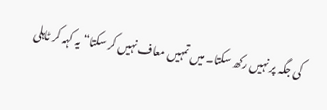کی جگہ پر نہیں رکھ سکتا۔ میں تمہیں معاف نہیں کر سکتا“ یہ کہہ کر ٹاہلی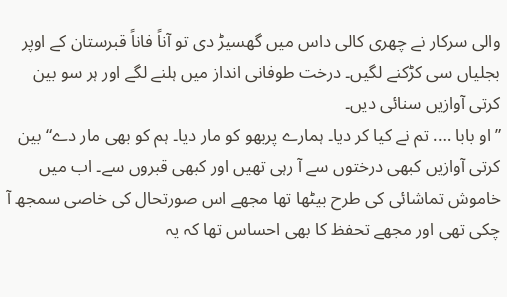والی سرکار نے چھری کالی داس میں گھسیڑ دی تو آناً فاناً قبرستان کے اوپر بجلیاں سی کڑکنے لگیں۔ درخت طوفانی انداز میں ہلنے لگے اور ہر سو بین کرتی آوازیں سنائی دیں۔
”او بابا …. تم نے کیا کر دیا۔ ہمارے پربھو کو مار دیا۔ ہم کو بھی مار دے“ بین کرتی آوازیں کبھی درختوں سے آ رہی تھیں اور کبھی قبروں سے۔ اب میں خاموش تماشائی کی طرح بیٹھا تھا مجھے اس صورتحال کی خاصی سمجھ آ چکی تھی اور مجھے تحفظ کا بھی احساس تھا کہ یہ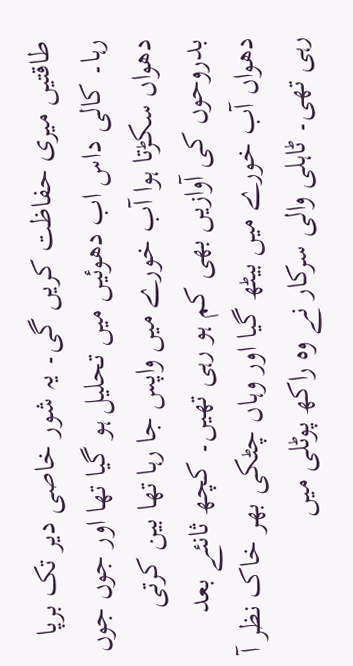طاقتیں میری حفاظت کریں گی۔ یہ شور خاصی دیر تک برپا رہا۔ کالی داس اب دھوئیں میں تحلیل ہو گیا تھا اور جوں جوں دھواں سکڑتا ہوا آب خورے میں واپس جا رہا تھا بین کرتی بدروحوں کی آوازیں بھی کم ہو رہی تھیں۔ کچھ ثانئے بعد دھواں آب خورے میں بیٹھ گیا اور وہاں چٹکی بھر خاک نظر آ رہی تھی۔ ٹاہلی والی سرکار نے وہ راکھ پوٹلی میں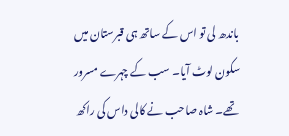باندھ لی تو اس کے ساتھ ہی قبرستان میں سکون لوٹ آیا۔ سب کے چہرے مسرور تھے۔ شاہ صاحب نے کالی داس کی راکھ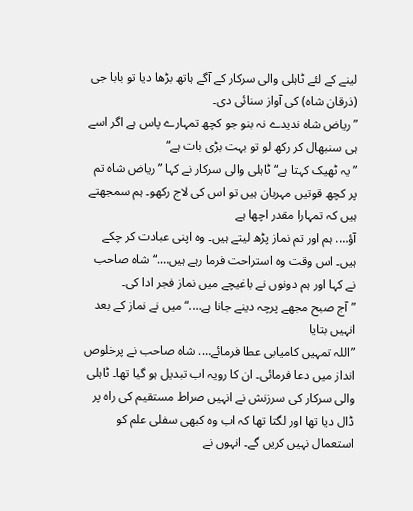لینے کے لئے ٹاہلی والی سرکار کے آگے ہاتھ بڑھا دیا تو بابا جی (ذرقان شاہ) کی آواز سنائی دی۔
”ریاض شاہ ندیدے نہ بنو جو کچھ تمہارے پاس ہے اگر اسے ہی سنبھال کر رکھ لو تو بہت بڑی بات ہے“
”یہ ٹھیک کہتا ہے“ ٹاہلی والی سرکار نے کہا ”ریاض شاہ تم پر کچھ قوتیں مہربان ہیں تو اس کی لاج رکھو۔ ہم سمجھتے ہیں کہ تمہارا مقدر اچھا ہے
آؤ…. ہم اور تم نماز پڑھ لیتے ہیں۔ وہ اپنی عبادت کر چکے ہیں۔ اس وقت وہ استراحت فرما رہے ہیں….“ شاہ صاحب نے کہا اور ہم دونوں نے باغیچے میں نماز فجر ادا کی۔
”آج صبح مجھے پرچہ دینے جانا ہے….“ میں نے نماز کے بعد انہیں بتایا
”اللہ تمہیں کامیابی عطا فرمائے…. شاہ صاحب نے پرخلوص انداز میں دعا فرمائی۔ ان کا رویہ اب تبدیل ہو گیا تھا۔ ٹاہلی والی سرکار کی سرزنش نے انہیں صراط مستقیم کی راہ پر ڈال دیا تھا اور لگتا تھا کہ اب وہ کبھی سفلی علم کو استعمال نہیں کریں گے۔ انہوں نے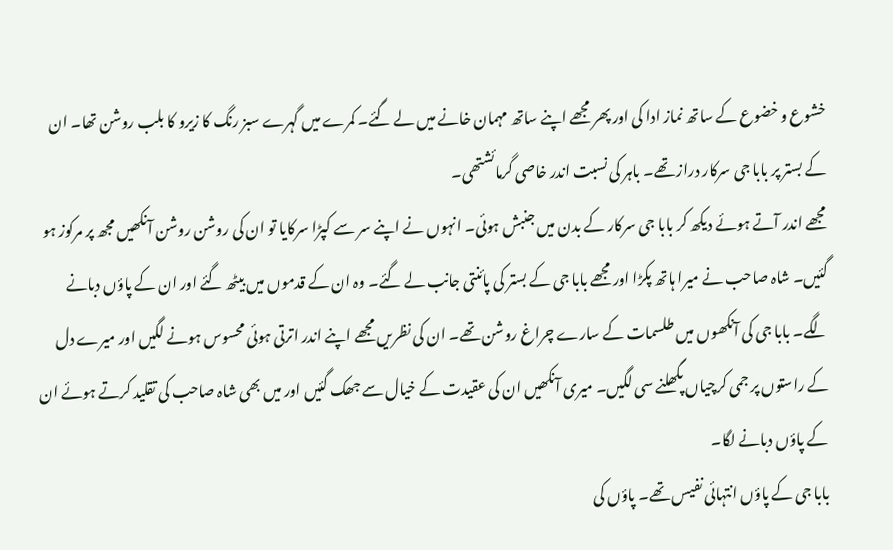خشوع و خضوع کے ساتھ نماز ادا کی اور پھر مجھے اپنے ساتھ مہمان خانے میں لے گئے۔ کمرے میں گہرے سبز رنگ کا زیرو کا بلب روشن تھا۔ ان کے بستر پر بابا جی سرکار دراز تھے۔ باہر کی نسبت اندر خاصی گرمائشتھی۔
مجھے اندر آتے ہوئے دیکھ کر بابا جی سرکار کے بدن میں جنبش ہوئی۔ انہوں نے اپنے سر سے کپڑا سرکایا تو ان کی روشن روشن آنکھیں مجھ پر مرکوز ہو گئیں۔ شاہ صاحب نے میرا ہاتھ پکڑا اور مجھے بابا جی کے بستر کی پائنتی جانب لے گئے۔ وہ ان کے قدموں میں بیٹھ گئے اور ان کے پاؤں دبانے لگے۔ بابا جی کی آنکھوں میں طلسمات کے سارے چراغ روشن تھے۔ ان کی نظریں مجھے اپنے اندر اترتی ہوئی محسوس ہونے لگیں اور میرے دل کے راستوں پر جمی کرچیاں پگھلنے سی لگیں۔ میری آنکھیں ان کی عقیدت کے خیال سے جھک گئیں اور میں بھی شاہ صاحب کی تقلید کرتے ہوئے ان کے پاؤں دبانے لگا۔
بابا جی کے پاؤں انتہائی نفیس تھے۔ پاؤں کی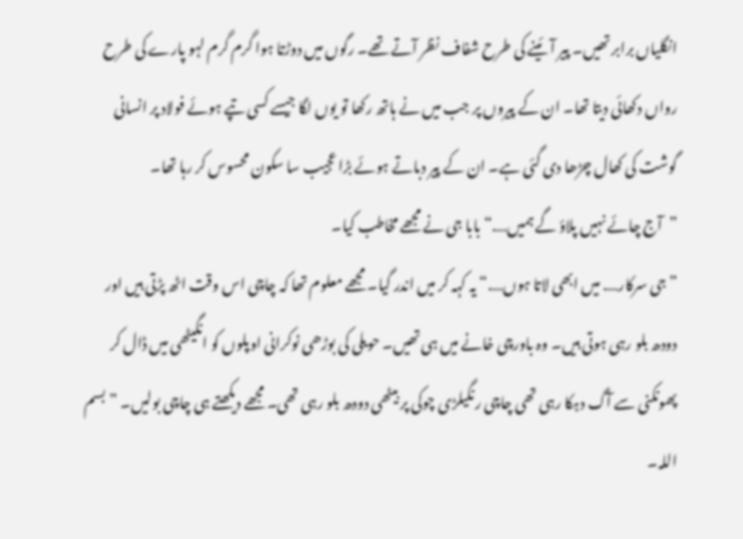انگلیاں برابر تھیں۔ پیر آئینے کی طرح شفاف نظر آتے تھے۔ رگوں میں دوڑتا ہوا گرم گرم لہو پارے کی طرح رواں دکھائی دیتا تھا۔ ان کے پیروں پر جب میں نے ہاتھ رکھا تو یوں لگا جیسے کسی تپے ہوئے فولاد پر انسانی گوشت کی کھال چڑھا دی گئی ہے۔ ان کے پیر دباتے ہوئے بڑا عجیب سا سکون محسوس کر رہا تھا۔
”آج چائے نہیں پلاؤ گے ہمیں….“ بابا جی نے مجھے مخاطب کیا۔
”جی سرکار…. میں ابھی لاتا ہوں….“ یہ کہہ کر میں اندر گیا۔ مجھے معلوم تھا کہ چاچی اس وقت اٹھ پڑتی ہیں اور دودھ بلو رہی ہوتی ہیں۔ وہ باورچی خانے میں ہی تھیں۔ حویلی کی بوڑھی نوکرانی اوپلوں کو انگیٹھی میں ڈال کر پھونکنی سے آگ دہکا رہی تھی چاچی رنگیلڑی چوکی پر بیٹھی دودھ بلو رہی تھی۔ مجھے دیکھتے ہی چاچی بولیں۔ ”بسم اللہ۔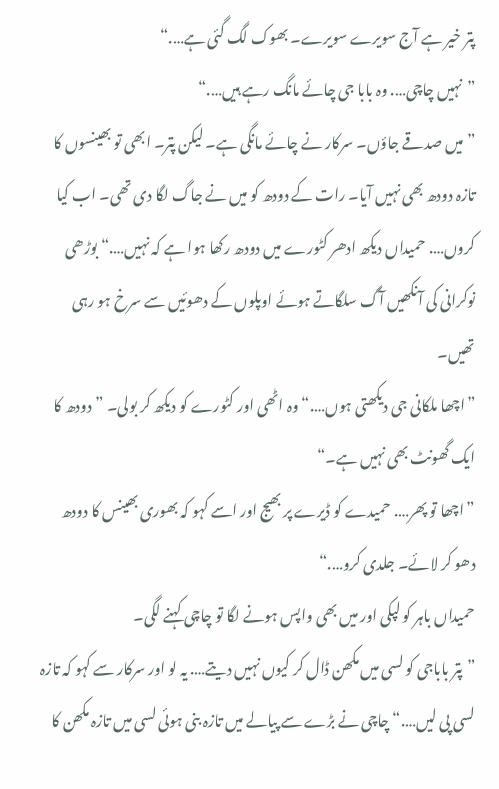پتر خیر ہے آج سویرے سویرے۔ بھوک لگ گئی ہے….“
”نہیں چاچی…. وہ بابا جی چائے مانگ رہے ہیں….“
”میں صدقے جاؤں۔ سرکار نے چائے مانگی ہے۔ لیکن پتر۔ ابھی تو بھینسوں کا تازہ دودھ بھی نہیں آیا۔ رات کے دودھ کو میں نے جاگ لگا دی تھی۔ اب کیا کروں…. حمیداں دیکھ ادھر کٹورے میں دودھ رکھا ہوا ہے کہ نہیں….“ بوڑھی نوکرانی کی آنکھیں آگ سلگاتے ہوئے اوپلوں کے دھوئیں سے سرخ ہو رہی تھیں۔
”اچھا ملکانی جی دیکھتی ہوں….“ وہ اٹھی اور کٹورے کو دیکھ کر بولی۔ ”دودھ کا ایک گھونٹ بھی نہیں ہے۔“
”اچھا تو پھر…. حمیدے کو ڈیرے پر بھیج اور اسے کہو کہ بھوری بھینس کا دودھ دھو کر لائے۔ جلدی کرو….“
حمیداں باہر کو لپکی اور میں بھی واپس ہونے لگا تو چاچی کہنے لگی۔
”پتر باباجی کو لسی میں مکھن ڈال کر کیوں نہیں دیتے…. یہ لو اور سرکار سے کہو کہ تازہ لسی پی لیں….“ چاچی نے بڑے سے پیالے میں تازہ بنی ہوئی لسی میں تازہ مکھن کا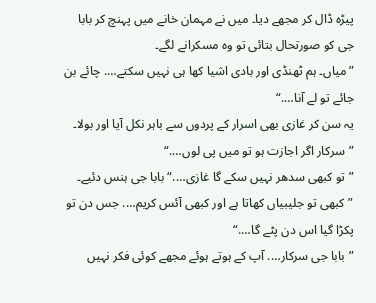پیڑہ ڈال کر مجھے دیا۔ میں نے مہمان خانے میں پہنچ کر بابا جی کو صورتحال بتائی تو وہ مسکرانے لگے۔
”میاں۔ ہم ٹھنڈی اور بادی اشیا کھا ہی نہیں سکتے…. چائے بن جائے تو لے آنا….“
یہ سن کر غازی بھی اسرار کے پردوں سے باہر نکل آیا اور بولا۔ ”سرکار اگر اجازت ہو تو میں پی لوں….“
”تو کبھی سدھر نہیں سکے گا غازی….“ بابا جی ہنس دئیے۔ ”کبھی تو جلیبیاں کھاتا ہے اور کبھی آئس کریم…. جس دن تو پکڑا گیا اس دن پٹے گا….“
”بابا جی سرکار…. آپ کے ہوتے ہوئے مجھے کوئی فکر نہیں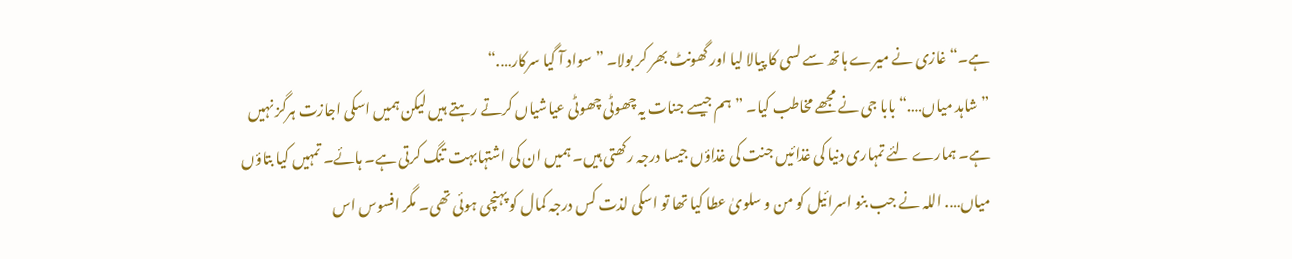ہے۔“ غازی نے میرے ہاتھ سے لسی کا پیالا لیا اور گھونٹ بھر کر بولا۔ ”سواد آ گیا سرکار….“
”شاہد میاں….“ بابا جی نے مجھے مخاطب کیا۔ ”ہم جیسے جنات یہ چھوٹی چھوٹی عیاشیاں کرتے رہتے ہیں لیکن ہمیں اسکی اجازت ہرگز نہیں ہے۔ ہمارے لئے تمہاری دنیا کی غذائیں جنت کی غذاؤں جیسا درجہ رکھتی ہیں۔ ہمیں ان کی اشتہابہت تنگ کرتی ہے۔ ہائے۔ تمہیں کیا بتاؤں میاں…. اللہ نے جب بنو اسرائیل کو من و سلویٰ عطا کیا تھا تو اسکی لذت کس درجہ کمال کو پہنچی ہوئی تھی۔ مگر افسوس اس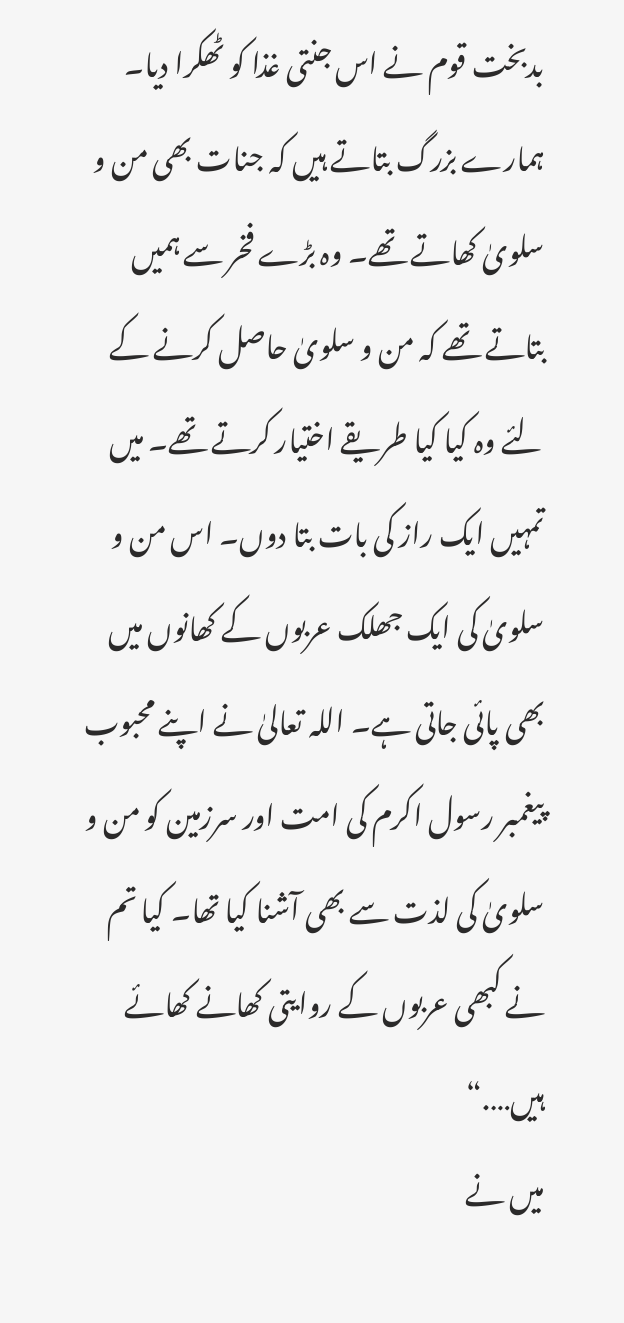بدبخت قوم نے اس جنتی غذا کو ٹھکرا دیا۔ ہمارے بزرگ بتاتے ہیں کہ جنات بھی من و سلویٰ کھاتے تھے۔ وہ بڑے فخر سے ہمیں بتاتے تھے کہ من و سلویٰ حاصل کرنے کے لئے وہ کیا کیا طریقے اختیار کرتے تھے۔ میں تمہیں ایک راز کی بات بتا دوں۔ اس من و سلویٰ کی ایک جھلک عربوں کے کھانوں میں بھی پائی جاتی ہے۔ اللہ تعالیٰ نے اپنے محبوب پیغمبر رسول اکرم کی امت اور سرزمین کو من و سلویٰ کی لذت سے بھی آشنا کیا تھا۔ کیا تم نے کبھی عربوں کے روایتی کھانے کھائے ہیں….“
میں نے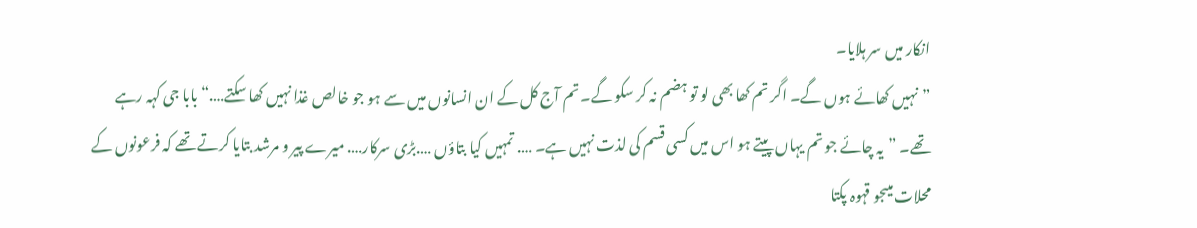انکار میں سر ہلایا۔
”نہیں کھائے ہوں گے۔ اگر تم کھا بھی لو تو ہضم نہ کر سکو گے۔ تم آج کل کے ان انسانوں میں سے ہو جو خالص غذا نہیں کھا سکتے….“ بابا جی کہہ رہے تھے۔ ”یہ چائے جو تم یہاں پیتے ہو اس میں کسی قسم کی لذت نہیں ہے۔ …. تمہیں کیا بتاؤں ….بڑی سرکار…. میرے پیر و مرشد بتایا کرتے تھے کہ فرعونوں کے محلات میںجو قہوہ پکتا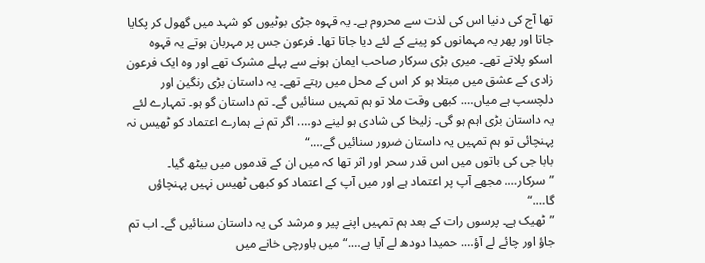تھا آج کی دنیا اس کی لذت سے محروم ہے۔ یہ قہوہ جڑی بوٹیوں کو شہد میں گھول کر پکایا جاتا اور پھر یہ مہمانوں کو پینے کے لئے دیا جاتا تھا۔ فرعون جس پر مہربان ہوتے یہ قہوہ اسکو پلاتے تھے۔ میری بڑی سرکار صاحب ایمان ہونے سے پہلے مشرک تھے اور وہ ایک فرعون زادی کے عشق میں مبتلا ہو کر اس کے محل میں رہتے تھے۔ یہ داستان بڑی رنگین اور دلچسپ ہے میاں…. کبھی وقت ملا تو ہم تمہیں سنائیں گے۔ تم داستان گو ہو۔ تمہارے لئے یہ داستان بڑی اہم ہو گی۔ زلیخا کی شادی ہو لینے دو…. اگر تم نے ہمارے اعتماد کو ٹھیس نہ پہنچائی تو ہم تمہیں یہ داستان ضرور سنائیں گے….“
بابا جی کی باتوں میں اس قدر سحر اور اثر تھا کہ میں ان کے قدموں میں بیٹھ گیا۔
”سرکار…. مجھے آپ پر اعتماد ہے اور میں آپ کے اعتماد کو کبھی ٹھیس نہیں پہنچاؤں گا….“
”ٹھیک ہے۔ پرسوں رات کے بعد ہم تمہیں اپنے پیر و مرشد کی یہ داستان سنائیں گے۔ اب تم جاؤ اور چائے لے آؤ…. حمیدا دودھ لے آیا ہے….“ میں باورچی خانے میں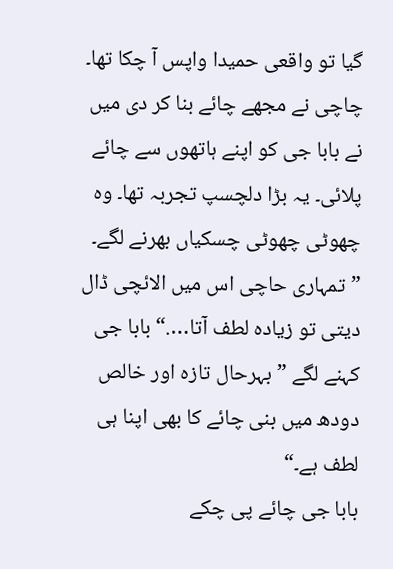گیا تو واقعی حمیدا واپس آ چکا تھا۔ چاچی نے مجھے چائے بنا کر دی میں نے بابا جی کو اپنے ہاتھوں سے چائے پلائی۔ یہ بڑا دلچسپ تجربہ تھا۔ وہ چھوٹی چھوٹی چسکیاں بھرنے لگے۔
”تمہاری حاچی اس میں الائچی ڈال دیتی تو زیادہ لطف آتا….“ بابا جی کہنے لگے ”بہرحال تازہ اور خالص دودھ میں بنی چائے کا بھی اپنا ہی لطف ہے۔“
بابا جی چائے پی چکے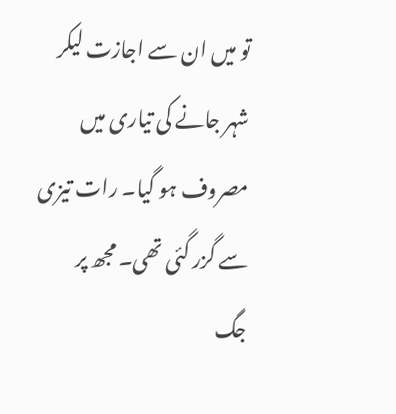تو میں ان سے اجازت لیکر شہر جانے کی تیاری میں مصروف ہو گیا۔ رات تیزی سے گزر گئی تھی۔ مجھ پر جگ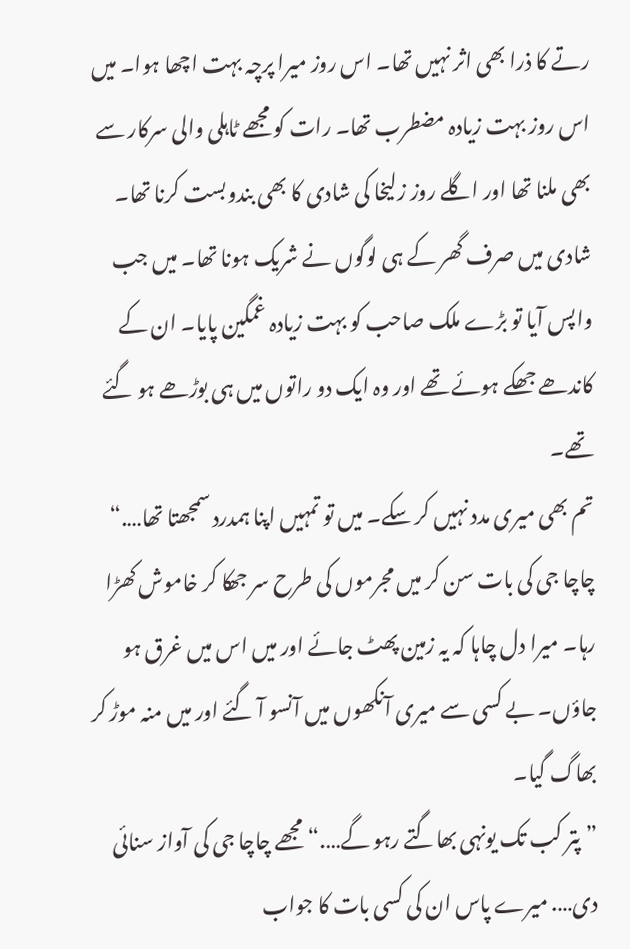رتے کا ذرا بھی اثر نہیں تھا۔ اس روز میرا پرچہ بہت اچھا ہوا۔ میں اس روز بہت زیادہ مضطرب تھا۔ رات کو مجھے ٹاہلی والی سرکار سے بھی ملنا تھا اور اگلے روز زلیخا کی شادی کا بھی بندوبست کرنا تھا۔ شادی میں صرف گھر کے ہی لوگوں نے شریک ہونا تھا۔ میں جب واپس آیا تو بڑے ملک صاحب کو بہت زیادہ غمگین پایا۔ ان کے کاندھے جھکے ہوئے تھے اور وہ ایک دو راتوں میں ہی بوڑھے ہو گئے تھے۔
تم بھی میری مدد نہیں کر سکے۔ میں تو تمہیں اپنا ہمدرد سمجھتا تھا….“
چاچا جی کی بات سن کر میں مجرموں کی طرح سر جھکا کر خاموش کھڑا رہا۔ میرا دل چاہا کہ یہ زمین پھٹ جائے اور میں اس میں غرق ہو جاؤں۔ بے کسی سے میری آنکھوں میں آنسو آ گئے اور میں منہ موڑ کر بھاگ گیا۔
”پتر کب تک یونہی بھاگتے رہو گے….“ مجھے چاچا جی کی آواز سنائی دی…. میرے پاس ان کی کسی بات کا جواب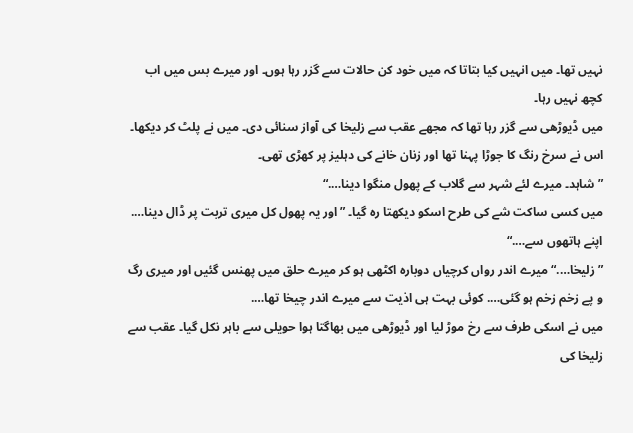نہیں تھا۔ میں انہیں کیا بتاتا کہ میں خود کن حالات سے گزر رہا ہوں۔ اور میرے بس میں اب کچھ نہیں رہا۔
میں ڈیوڑھی سے گزر رہا تھا کہ مجھے عقب سے زلیخا کی آواز سنائی دی۔ میں نے پلٹ کر دیکھا۔ اس نے سرخ رنگ کا جوڑا پہنا تھا اور زنان خانے کی دہلیز پر کھڑی تھی۔
”شاہد۔ میرے لئے شہر سے گلاب کے پھول منگوا دینا….“
میں کسی ساکت شے کی طرح اسکو دیکھتا رہ گیا۔ ”اور یہ پھول کل میری تربت پر ڈال دینا…. اپنے ہاتھوں سے….“
”زلیخا….“ میرے اندر رواں کرچیاں دوبارہ اکٹھی ہو کر میرے حلق میں پھنس گئیں اور میری رگ و پے زخم زخم ہو گئی…. کوئی بہت ہی اذیت سے میرے اندر چیخا تھا….
میں نے اسکی طرف سے رخ موڑ لیا اور ڈیوڑھی میں بھاگتا ہوا حویلی سے باہر نکل گیا۔ عقب سے زلیخا کی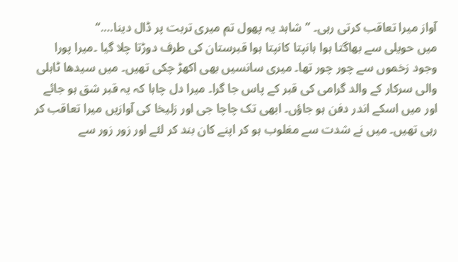آواز میرا تعاقب کرتی رہی۔ ”شاہد یہ پھول تم میری تربت پر ڈال دینا….“
میں حویلی سے بھاگتا ہوا ہانپتا کانپتا ہوا قبرستان کی طرف دوڑتا چلا گیا ۔میرا پورا وجود زخموں سے چور چور تھا۔ میری سانسیں بھی اکھڑ چکی تھیں۔ میں سیدھا ٹاہلی والی سرکار کے والد گرامی کی قبر کے پاس جا گرا۔ میرا دل چاہا کہ یہ قبر شق ہو جائے اور میں اسکے اندر دفن ہو جاؤں۔ ابھی تک چاچا جی اور زلیخا کی آوازیں میرا تعاقب کر رہی تھیں۔ میں نے شدت سے مغلوب ہو کر اپنے کان بند کر لئے اور زور زور سے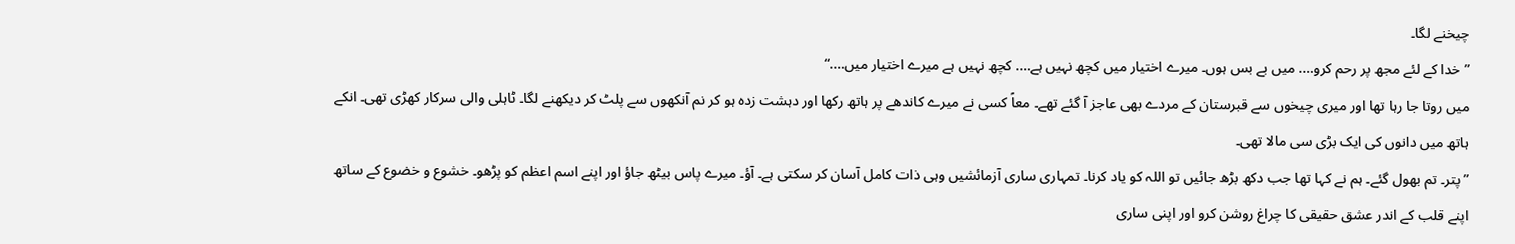چیخنے لگا۔
”خدا کے لئے مجھ پر رحم کرو…. میں بے بس ہوں۔ میرے اختیار میں کچھ نہیں ہے…. کچھ نہیں ہے میرے اختیار میں….“
میں روتا جا رہا تھا اور میری چیخوں سے قبرستان کے مردے بھی عاجز آ گئے تھے۔ معاً کسی نے میرے کاندھے پر ہاتھ رکھا اور دہشت زدہ ہو کر نم آنکھوں سے پلٹ کر دیکھنے لگا۔ ٹاہلی والی سرکار کھڑی تھی۔ انکے ہاتھ میں دانوں کی ایک بڑی سی مالا تھی۔
”پتر۔ تم بھول گئے۔ ہم نے کہا تھا جب دکھ بڑھ جائیں تو اللہ کو یاد کرنا۔ تمہاری ساری آزمائشیں وہی ذات کامل آسان کر سکتی ہے۔ آؤ۔ میرے پاس بیٹھ جاؤ اور اپنے اسم اعظم کو پڑھو۔ خشوع و خضوع کے ساتھ اپنے قلب کے اندر عشق حقیقی کا چراغ روشن کرو اور اپنی ساری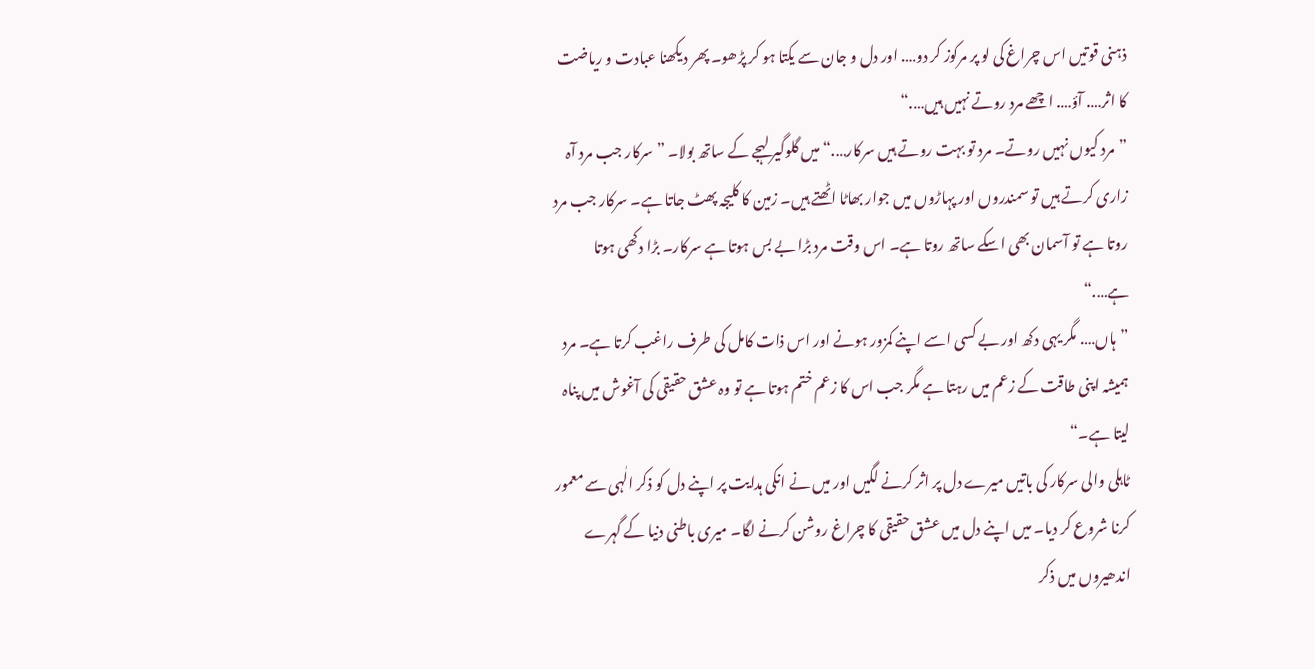ذہنی قوتیں اس چراغ کی لو پر مرکوز کر دو…. اور دل و جان سے یکتا ہو کر پڑھو۔ پھر دیکھنا عبادت و ریاضت کا اثر…. آؤ…. اچھے مرد روتے نہیں ہیں….“
”مرد کیوں نہیں روتے۔ مرد تو بہت روتے ہیں سرکار….“ میں گلوگیر لہجے کے ساتھ بولا۔ ”سرکار جب مرد آہ زاری کرتے ہیں تو سمندروں اور پہاڑوں میں جوار بھاٹا اٹھتے ہیں۔ زمین کا کلیجہ پھٹ جاتا ہے۔ سرکار جب مرد روتا ہے تو آسمان بھی اسکے ساتھ روتا ہے۔ اس وقت مرد بڑا بے بس ہوتا ہے سرکار۔ بڑا دکھی ہوتا ہے….“
”ہاں…. مگر یہی دکھ اور بے کسی اسے اپنے کمزور ہونے اور اس ذات کامل کی طرف راغب کرتا ہے۔ مرد ہمیشہ اپنی طاقت کے زعم میں رہتا ہے مگر جب اس کا زعم ختم ہوتا ہے تو وہ عشق حقیقی کی آغوش میں پناہ لیتا ہے۔“
ٹاہلی والی سرکار کی باتیں میرے دل پر اثر کرنے لگیں اور میں نے انکی ہدایت پر اپنے دل کو ذکر الٰہی سے معمور کرنا شروع کر دیا۔ میں اپنے دل میں عشق حقیقی کا چراغ روشن کرنے لگا۔ میری باطنی دنیا کے گہرے اندھیروں میں ذکر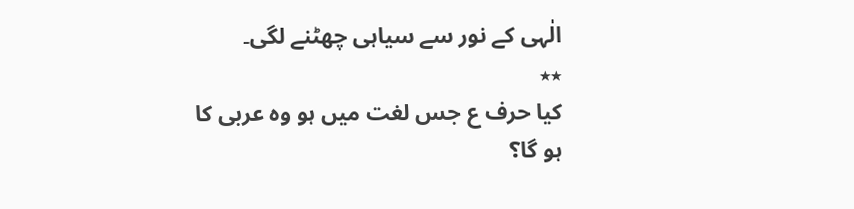الٰہی کے نور سے سیاہی چھٹنے لگی۔
٭٭
کیا حرف ع جس لغت میں ہو وہ عربی کا ہو گا؟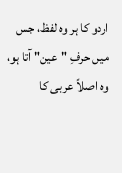اردو کا ہر وہ لفظ، جس میں حرفِ "عین" آتا ہو، وہ اصلاً عربی کا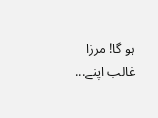ہو گا! مرزا غالب اپنے...